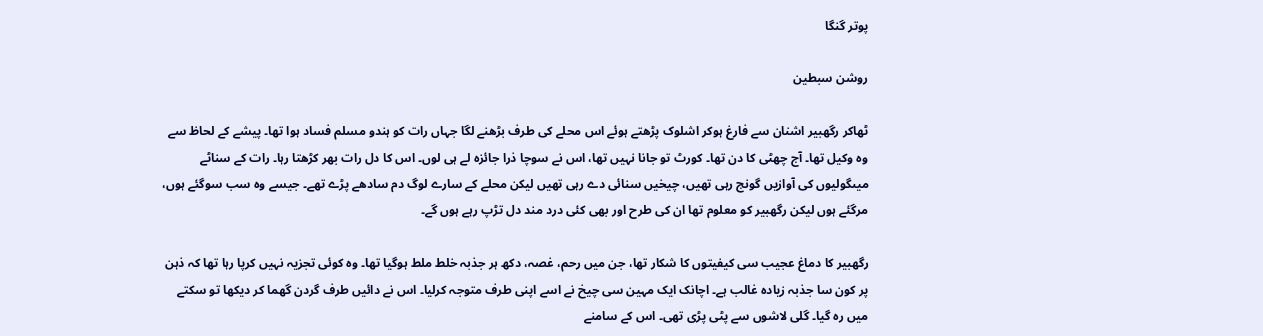پوتر گنگا

روشن سبطین

ٹھاکر رگھبیر اشنان سے فارغ ہوکر اشلوک پڑھتے ہوئے اس محلے کی طرف بڑھنے لگا جہاں رات کو ہندو مسلم فساد ہوا تھا۔ پیشے کے لحاظ سے وہ وکیل تھا۔ آج چھٹی کا دن تھا۔ کورٹ تو جانا نہیں تھا، اس نے سوچا ذرا جائزہ لے ہی لوں۔ اس کا دل رات بھر کڑھتا رہا۔ رات کے سناٹے میںگولیوں کی آوازیں گونج رہی تھیں، چیخیں سنائی دے رہی تھیں لیکن محلے کے سارے لوگ دم سادھے پڑے تھے۔ جیسے وہ سب سوگئے ہوں، مرگئے ہوں لیکن رگھبیر کو معلوم تھا ان کی طرح اور بھی کئی درد مند دل تڑپ رہے ہوں گے۔

رگھبیر کا دماغ عجیب سی کیفیتوں کا شکار تھا، جن میں رحم، غصہ، دکھ ہر جذبہ خلط ملط ہوگیا تھا۔ وہ کوئی تجزیہ نہیں کرپا رہا تھا کہ ذہن پر کون سا جذبہ زیادہ غالب ہے۔ اچانک ایک مہین سی چیخ نے اسے اپنی طرف متوجہ کرلیا۔ اس نے دائیں طرف گردن گھما کر دیکھا تو سکتے میں رہ گیا۔ گلی لاشوں سے پٹی پڑی تھی۔ اس کے سامنے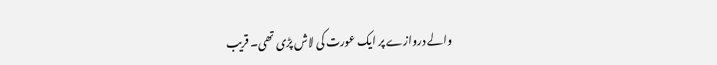والے دروازے پر ایک عورت کی لاش پڑی تھی۔ قریب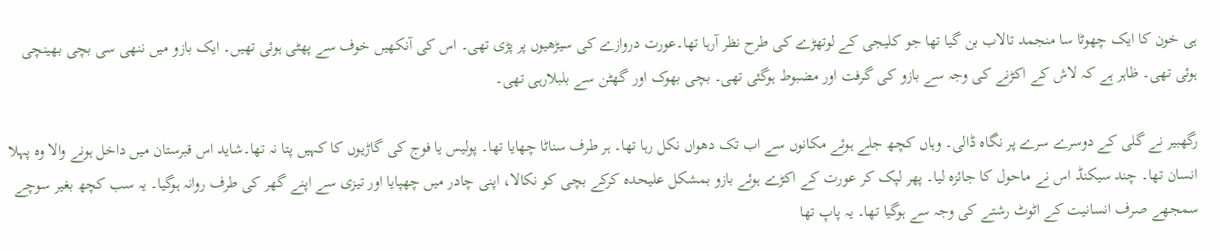ہی خون کا ایک چھوٹا سا منجمد تالاب بن گیا تھا جو کلیجی کے لوتھڑے کی طرح نظر آرہا تھا۔عورت دروازے کی سیڑھیوں پر پڑی تھی۔ اس کی آنکھیں خوف سے پھٹی ہوئی تھیں۔ ایک بازو میں ننھی سی بچی بھینچی ہوئی تھی۔ ظاہر ہے کہ لاش کے اکڑنے کی وجہ سے بازو کی گرفت اور مضبوط ہوگئی تھی۔ بچی بھوک اور گھٹن سے بلبلارہی تھی۔

رگھبیر نے گلی کے دوسرے سرے پر نگاہ ڈالی۔ وہاں کچھ جلے ہوئے مکانوں سے اب تک دھواں نکل رہا تھا۔ ہر طرف سناٹا چھایا تھا۔ پولیس یا فوج کی گاڑیوں کا کہیں پتا نہ تھا۔شاید اس قبرستان میں داخل ہونے والا وہ پہلا انسان تھا۔ چند سیکنڈ اس نے ماحول کا جائزہ لیا۔ پھر لپک کر عورت کے اکڑے ہوئے بازو بمشکل علیحدہ کرکے بچی کو نکالا، اپنی چادر میں چھپایا اور تیزی سے اپنے گھر کی طرف روانہ ہوگیا۔ یہ سب کچھ بغیر سوچے سمجھے صرف انسانیت کے اٹوٹ رشتے کی وجہ سے ہوگیا تھا۔ یہ پاپ تھا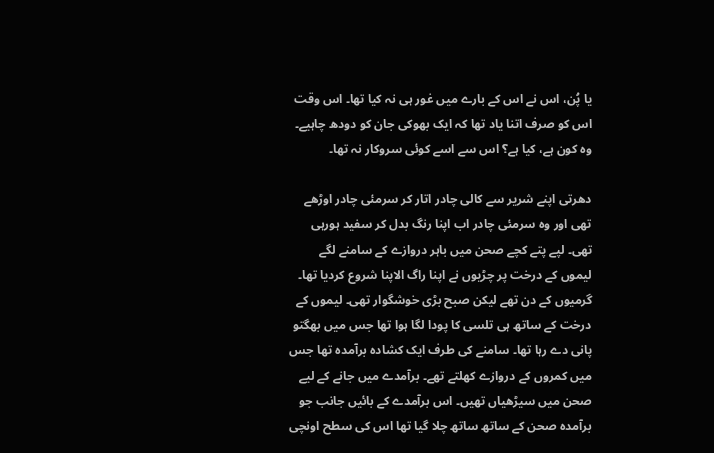یا پُن، اس نے اس کے بارے میں غور ہی نہ کیا تھا۔ اس وقت اس کو صرف اتنا یاد تھا کہ ایک بھوکی جان کو دودھ چاہیے۔ وہ کون ہے، کیا ہے؟ اس سے اسے کوئی سروکار نہ تھا۔

دھرتی اپنے شریر سے کالی چادر اتار کر سرمئی چادر اوڑھے تھی اور وہ سرمئی چادر اب اپنا رنگ بدل کر سفید ہورہی تھی۔ لپے پتے کچے صحن میں باہر دروازے کے سامنے لگے لیموں کے درخت پر چڑیوں نے اپنا راگ الاپنا شروع کردیا تھا۔ گرمیوں کے دن تھے لیکن صبح بڑی خوشگوار تھی۔ لیموں کے درخت کے ساتھ ہی تلسی کا پودا لگا ہوا تھا جس میں بھگتو پانی دے رہا تھا۔ سامنے کی طرف ایک کشادہ برآمدہ تھا جس میں کمروں کے دروازے کھلتے تھے۔ برآمدے میں جانے کے لیے صحن میں سیڑھیاں تھیں۔ اس برآمدے کے بائیں جانب جو برآمدہ صحن کے ساتھ ساتھ چلا گیا تھا اس کی سطح اونچی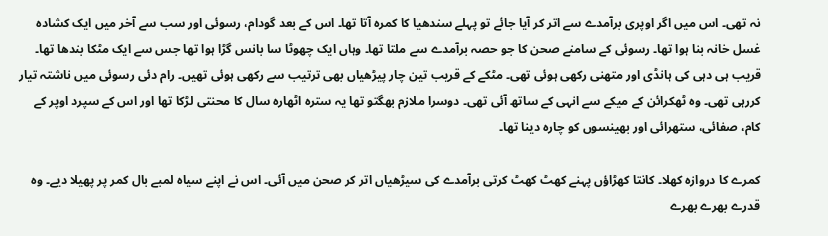نہ تھی۔ اس میں اگر اوپری برآمدے سے اتر کر آیا جائے تو پہلے سندھیا کا کمرہ آتا تھا۔ اس کے بعد گودام، رسوئی اور سب سے آخر میں ایک کشادہ غسل خانہ بنا ہوا تھا۔ رسوئی کے سامنے صحن کا جو حصہ برآمدے سے ملتا تھا۔ وہاں ایک چھوٹا سا بانس گڑا ہوا تھا جس سے ایک مٹکا بندھا تھا۔ قریب ہی دہی کی ہانڈی اور متھنی رکھی ہوئی تھی۔ مٹکے کے قریب تین چار پیڑھیاں بھی ترتیب سے رکھی ہوئی تھیں۔ رام دئی رسوئی میں ناشتہ تیار کررہی تھی۔ وہ ٹھکرائن کے میکے سے انہی کے ساتھ آئی تھی۔ دوسرا ملازم بھگتو تھا یہ سترہ اٹھارہ سال کا محنتی لڑکا تھا اور اس کے سپرد اوپر کے کام، صفائی، ستھرائی اور بھینسوں کو چارہ دینا تھا۔

کمرے کا دروازہ کھلا۔ کانتا کھڑاؤں پہنے کھٹ کھٹ کرتی برآمدے کی سیڑھیاں اتر کر صحن میں آئی۔ اس نے اپنے سیاہ لمبے بال کمر پر پھیلا دیے۔ وہ قدرے بھرے بھرے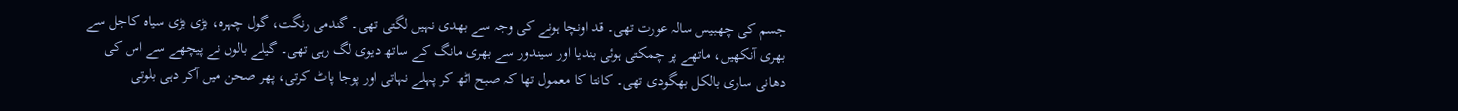جسم کی چھبیس سالہ عورت تھی۔ قد اونچا ہونے کی وجہ سے بھدی نہیں لگتی تھی۔ گندمی رنگت، گول چہرہ، بڑی بڑی سیاہ کاجل سے بھری آنکھیں، ماتھے پر چمکتی ہوئی بندیا اور سیندور سے بھری مانگ کے ساتھ دیوی لگ رہی تھی۔ گیلے بالوں نے پیچھے سے اس کی دھانی ساری بالکل بھگودی تھی۔ کانتا کا معمول تھا کہ صبح اٹھ کر پہلے نہاتی اور پوجا پاٹ کرتی، پھر صحن میں آکر دہی بلوتی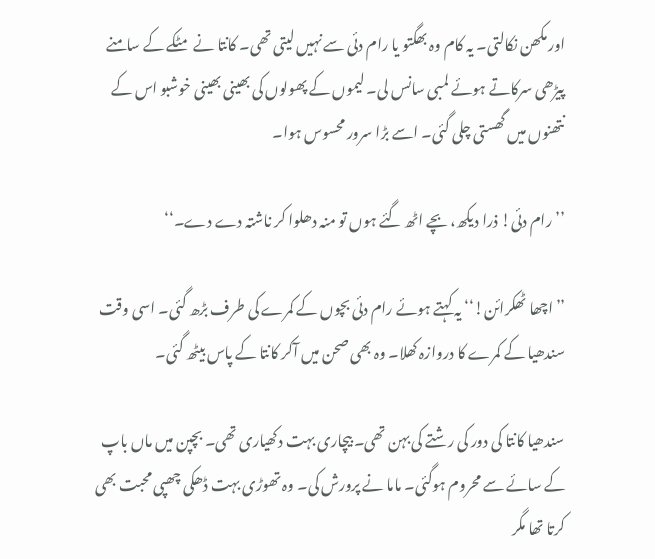اور مکھن نکالتی۔ یہ کام وہ بھگتو یا رام دئی سے نہیں لیتی تھی۔ کانتا نے مٹکے کے سامنے پیڑھی سرکاتے ہوئے لمبی سانس لی۔ لیموں کے پھولوں کی بھینی بھینی خوشبو اس کے نتھنوں میں گھستی چلی گئی۔ اسے بڑا سرور محسوس ہوا۔

’’رام دئی! ذرا دیکھ، بچے اٹھ گئے ہوں تو منہ دھلوا کر ناشتہ دے دے۔‘‘

’’اچھا ٹھکرائن!‘‘ یہ کہتے ہوئے رام دئی بچوں کے کمرے کی طرف بڑھ گئی۔ اسی وقت سندھیا کے کمرے کا دروازہ کھلا۔ وہ بھی صحن میں آکر کانتا کے پاس بیٹھ گئی۔

سندھیا کانتا کی دور کی رشتے کی بہن تھی۔ بیچاری بہت دکھیاری تھی۔ بچپن میں ماں باپ کے سائے سے محروم ہوگئی۔ ماما نے پرورش کی۔ وہ تھوڑی بہت ڈھکی چھپی محبت بھی کرتا تھا مگر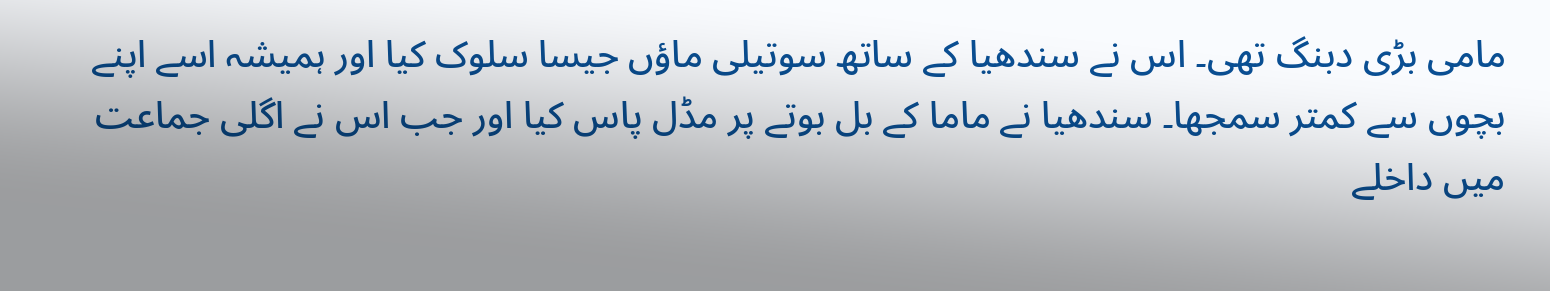مامی بڑی دبنگ تھی۔ اس نے سندھیا کے ساتھ سوتیلی ماؤں جیسا سلوک کیا اور ہمیشہ اسے اپنے بچوں سے کمتر سمجھا۔ سندھیا نے ماما کے بل بوتے پر مڈل پاس کیا اور جب اس نے اگلی جماعت میں داخلے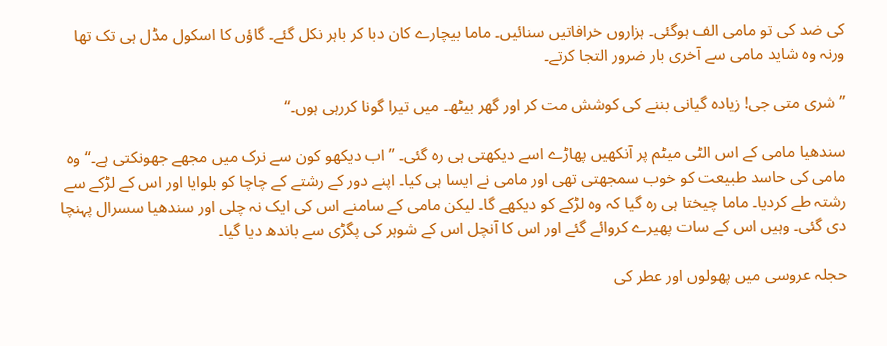کی ضد کی تو مامی الف ہوگئی۔ ہزاروں خرافاتیں سنائیں۔ ماما بیچارے کان دبا کر باہر نکل گئے۔ گاؤں کا اسکول مڈل ہی تک تھا ورنہ وہ شاید مامی سے آخری بار ضرور التجا کرتے۔

’’شری متی جی! زیادہ گیانی بننے کی کوشش مت کر اور گھر بیٹھ۔ میں تیرا گونا کررہی ہوں۔‘‘

سندھیا مامی کے اس الٹی میٹم پر آنکھیں پھاڑے اسے دیکھتی ہی رہ گئی۔ ’’اب دیکھو کون سے نرک میں مجھے جھونکتی ہے۔‘‘ وہ مامی کی حاسد طبیعت کو خوب سمجھتی تھی اور مامی نے ایسا ہی کیا۔ اپنے دور کے رشتے کے چاچا کو بلوایا اور اس کے لڑکے سے رشتہ طے کردیا۔ ماما چیختا ہی رہ گیا کہ وہ لڑکے کو دیکھے گا۔ لیکن مامی کے سامنے اس کی ایک نہ چلی اور سندھیا سسرال پہنچا دی گئی۔ وہیں اس کے سات پھیرے کروائے گئے اور اس کا آنچل اس کے شوہر کی پگڑی سے باندھ دیا گیا۔

حجلہ عروسی میں پھولوں اور عطر کی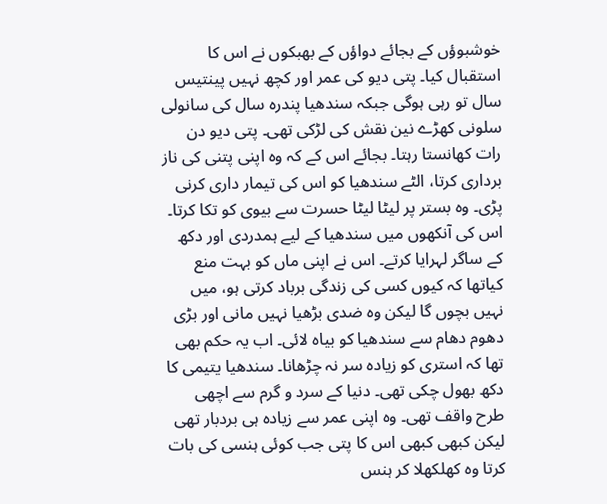خوشبوؤں کے بجائے دواؤں کے بھبکوں نے اس کا استقبال کیا۔ پتی دیو کی عمر اور کچھ نہیں پینتیس سال تو رہی ہوگی جبکہ سندھیا پندرہ سال کی سانولی سلونی کھڑے نین نقش کی لڑکی تھی۔ پتی دیو دن رات کھانستا رہتا۔ بجائے اس کے کہ وہ اپنی پتنی کی ناز برداری کرتا، الٹے سندھیا کو اس کی تیمار داری کرنی پڑی۔ وہ بستر پر لیٹا لیٹا حسرت سے بیوی کو تکا کرتا۔ اس کی آنکھوں میں سندھیا کے لیے ہمدردی اور دکھ کے ساگر لہرایا کرتے۔ اس نے اپنی ماں کو بہت منع کیاتھا کہ کیوں کسی کی زندگی برباد کرتی ہو، میں نہیں بچوں گا لیکن وہ ضدی بڑھیا نہیں مانی اور بڑی دھوم دھام سے سندھیا کو بیاہ لائی۔ اب یہ حکم بھی تھا کہ استری کو زیادہ سر نہ چڑھانا۔ سندھیا یتیمی کا دکھ بھول چکی تھی۔ دنیا کے سرد و گرم سے اچھی طرح واقف تھی۔ وہ اپنی عمر سے زیادہ ہی بردبار تھی لیکن کبھی کبھی اس کا پتی جب کوئی ہنسی کی بات کرتا وہ کھلکھلا کر ہنس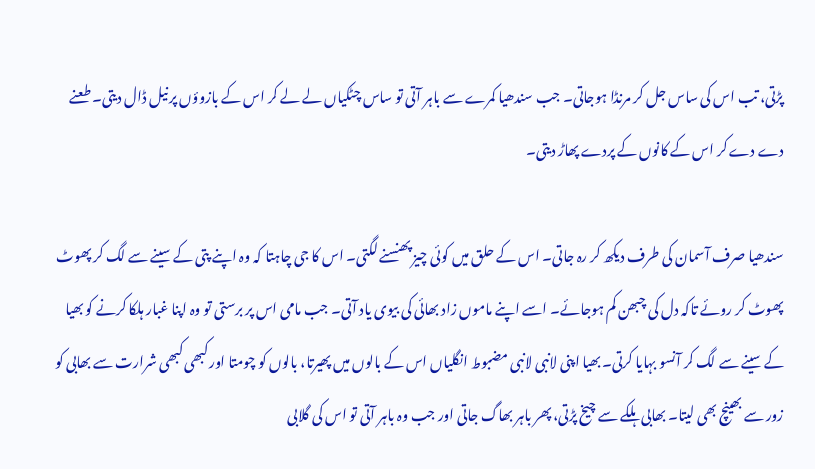پڑتی، تب اس کی ساس جل کر مرنڈا ہوجاتی۔ جب سندھیا کمرے سے باہر آتی تو ساس چٹکیاں لے لے کر اس کے بازوؤں پر نیل ڈال دیتی۔ طعنے دے دے کر اس کے کانوں کے پردے پھاڑ دیتی۔

سندھیا صرف آسمان کی طرف دیکھ کر رہ جاتی۔ اس کے حلق میں کوئی چیز پھنسنے لگتی۔ اس کا جی چاہتا کہ وہ اپنے پتی کے سینے سے لگ کر پھوٹ پھوٹ کر روئے تاکہ دل کی چبھن کم ہوجائے۔ اسے اپنے ماموں زاد بھائی کی بیوی یاد آتی۔ جب مامی اس پر برستی تو وہ اپنا غبار ہلکا کرنے کو بھیا کے سینے سے لگ کر آنسو بہایا کرتی۔ بھیا اپنی لانبی لانبی مضبوط انگلیاں اس کے بالوں میں پھیرتا، بالوں کو چومتا اور کبھی کبھی شرارت سے بھابی کو زور سے بھینچ بھی لیتا۔ بھابی ہلکے سے چیخ پڑتی، پھر باہر بھاگ جاتی اور جب وہ باہر آتی تو اس کی گلابی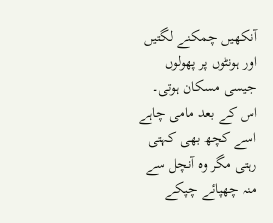آنکھیں چمکنے لگتیں اور ہونٹوں پر پھولوں جیسی مسکان ہوتی۔ اس کے بعد مامی چاہے اسے کچھ بھی کہتی رہتی مگر وہ آنچل سے منہ چھپائے چپکے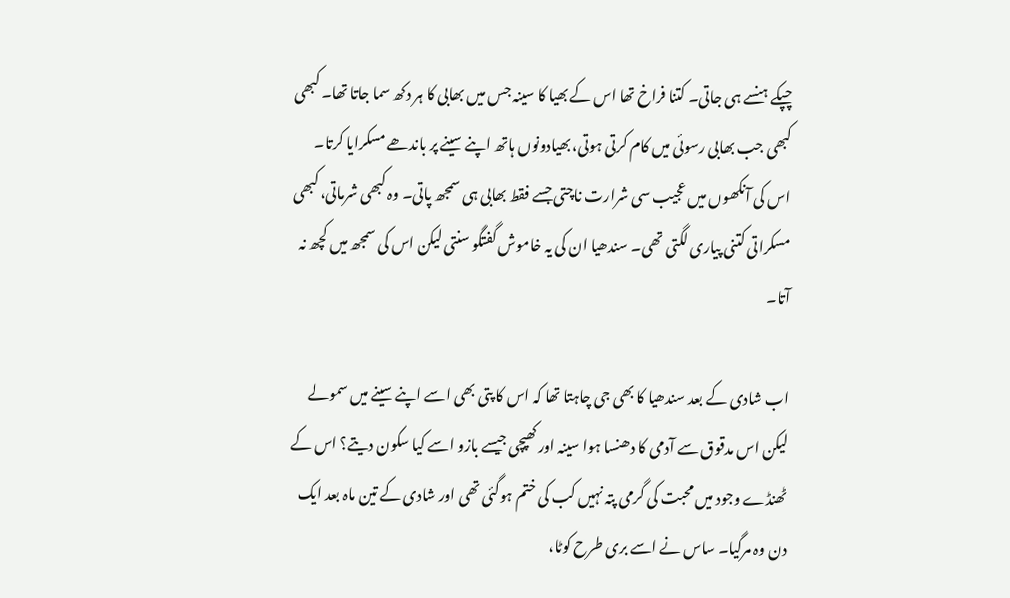چپکے ہنسے ہی جاتی۔ کتنا فراخ تھا اس کے بھیا کا سینہ جس میں بھابی کا ہر دکھ سما جاتا تھا۔ کبھی کبھی جب بھابی رسوئی میں کام کرتی ہوتی، بھیادونوں ہاتھ اپنے سینے پر باندھے مسکرایا کرتا۔ اس کی آنکھوں میں عجیب سی شرارت ناچتی جسے فقط بھابی ہی سمجھ پاتی۔ وہ کبھی شرماتی، کبھی مسکراتی کتنی پیاری لگتی تھی۔ سندھیا ان کی یہ خاموش گفتگو سنتی لیکن اس کی سمجھ میں کچھ نہ آتا۔

اب شادی کے بعد سندھیا کا بھی جی چاہتا تھا کہ اس کا پتی بھی اسے اپنے سینے میں سمولے لیکن اس مدقوق سے آدمی کا دھنسا ہوا سینہ اور کھپچی جیسے بازو اسے کیا سکون دیتے؟ اس کے ٹھنڈے وجود میں محبت کی گرمی پتہ نہیں کب کی ختم ہوگئی تھی اور شادی کے تین ماہ بعد ایک دن وہ مرگیا۔ ساس نے اسے بری طرح کوٹا،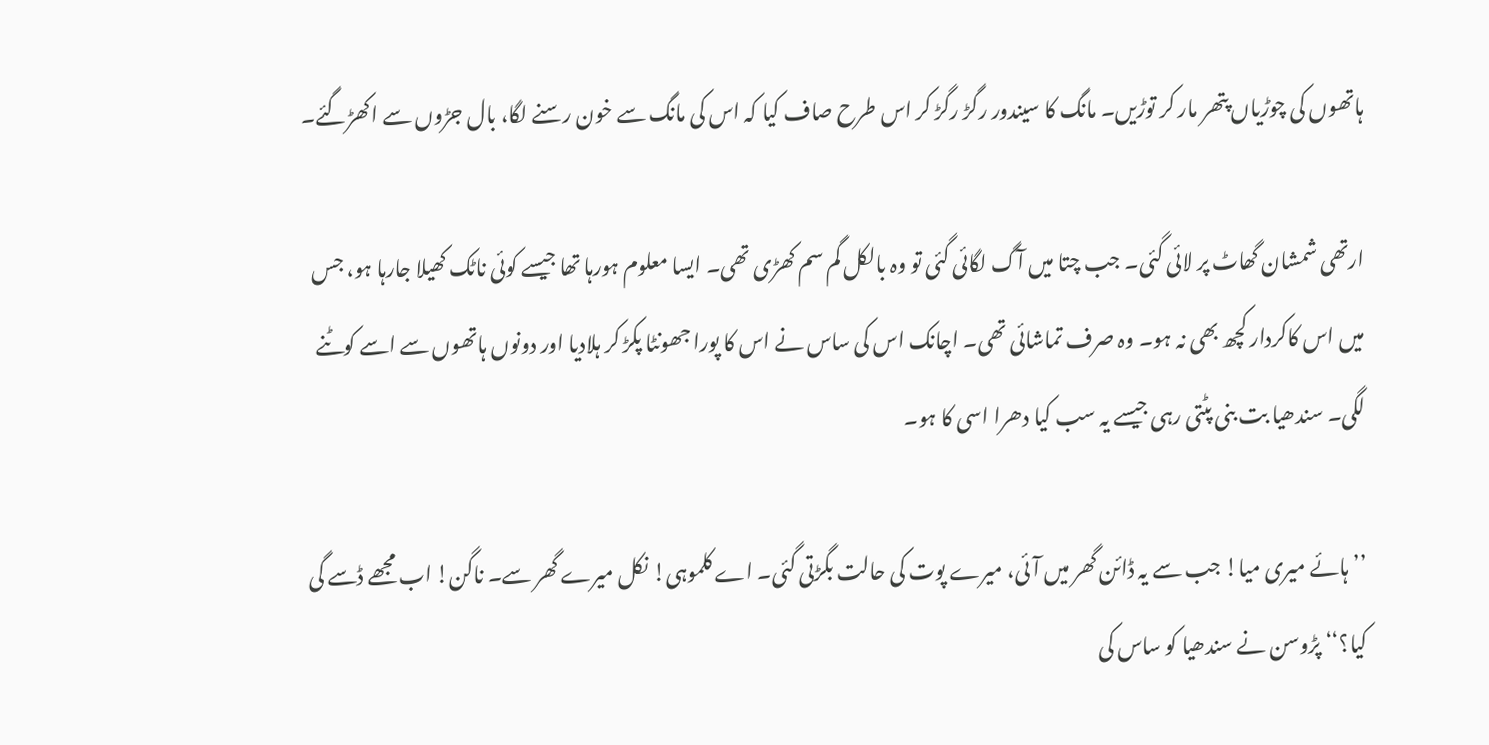ہاتھوں کی چوڑیاں پتھر مار کر توڑیں۔ مانگ کا سیندور رگڑ رگڑ کر اس طرح صاف کیا کہ اس کی مانگ سے خون رسنے لگا، بال جڑوں سے اکھڑگئے۔

ارتھی شمشان گھاٹ پر لائی گئی۔ جب چتا میں آگ لگائی گئی تو وہ بالکل گم سم کھڑی تھی۔ ایسا معلوم ہورہا تھا جیسے کوئی ناٹک کھیلا جارہا ہو، جس میں اس کاکردار کچھ بھی نہ ہو۔ وہ صرف تماشائی تھی۔ اچانک اس کی ساس نے اس کا پورا جھونٹا پکڑ کر ہلادیا اور دونوں ہاتھوں سے اسے کوٹنے لگی۔ سندھیا بت بنی پٹتی رہی جیسے یہ سب کیا دھرا اسی کا ہو۔

’’ہائے میری میا! جب سے یہ ڈائن گھر میں آئی، میرے پوت کی حالت بگڑتی گئی۔ اے کلموہی! نکل میرے گھر سے۔ ناگن! اب مجھے ڈسے گی کیا؟‘‘ پڑوسن نے سندھیا کو ساس کی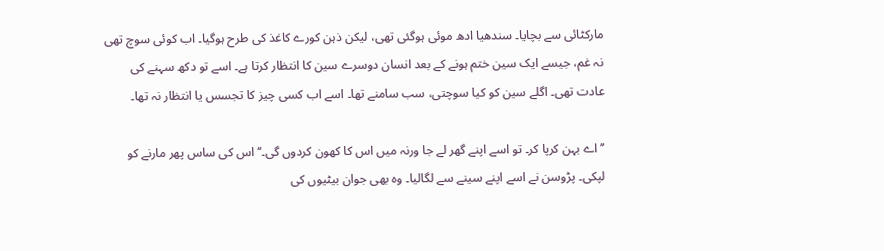مارکٹائی سے بچایا۔ سندھیا ادھ موئی ہوگئی تھی، لیکن ذہن کورے کاغذ کی طرح ہوگیا۔ اب کوئی سوچ تھی نہ غم، جیسے ایک سین ختم ہونے کے بعد انسان دوسرے سین کا انتظار کرتا ہے۔ اسے تو دکھ سہنے کی عادت تھی۔ اگلے سین کو کیا سوچتی، سب سامنے تھا۔ اسے اب کسی چیز کا تجسس یا انتظار نہ تھا۔

’’اے بہن کرپا کر۔ تو اسے اپنے گھر لے جا ورنہ میں اس کا کھون کردوں گی۔‘‘ اس کی ساس پھر مارنے کو لپکی۔ پڑوسن نے اسے اپنے سینے سے لگالیا۔ وہ بھی جوان بیٹیوں کی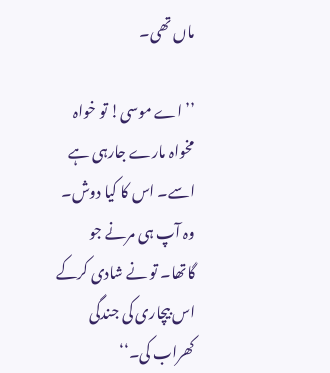ماں تھی۔

’’اے موسی! تو خواہ مخواہ مارے جارہی ہے اسے۔ اس کا کیا دوش۔ وہ آپ ہی مرنے جو گاتھا۔ تو نے شادی کرکے اس بیچاری کی جندگی کھراب کی۔‘‘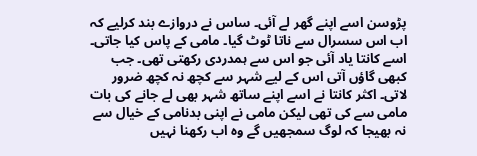پڑوسن اسے اپنے گھر لے آئی۔ ساس نے دروازے بند کرلیے کہ اب اس سسرال سے ناتا ٹوٹ گیا۔ مامی کے پاس کیا جاتی۔ اسے کانتا یاد آئی جو اس سے ہمدردی رکھتی تھی۔ جب کبھی گاؤں آتی اس کے لیے شہر سے کچھ نہ کچھ ضرور لاتی۔ اکثر کانتا نے اسے اپنے ساتھ شہر بھی لے جانے کی بات مامی سے کی تھی لیکن مامی نے اپنی بدنامی کے خیال سے نہ بھیجا کہ لوگ سمجھیں گے وہ اب رکھنا نہیں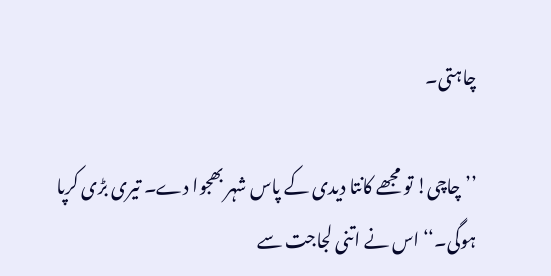چاہتی۔

’’چاچی! تو مجھے کانتا دیدی کے پاس شہر بھجوا دے۔ تیری بڑی کرپا ہوگی۔‘‘ اس نے اتنی لجاجت سے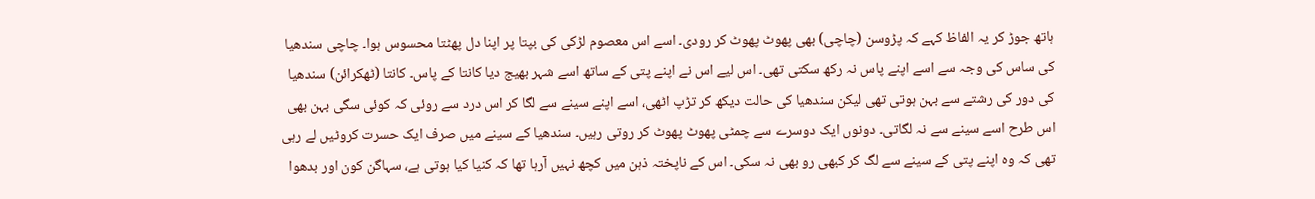ہاتھ جوڑ کر یہ الفاظ کہے کہ پڑوسن (چاچی) بھی پھوٹ پھوٹ کر رودی۔ اسے اس معصوم لڑکی کی بپتا پر اپنا دل پھٹتا محسوس ہوا۔ چاچی سندھیا کی ساس کی وجہ سے اسے اپنے پاس نہ رکھ سکتی تھی۔ اس لیے اس نے اپنے پتی کے ساتھ اسے شہر بھیج دیا کانتا کے پاس۔ کانتا (ٹھکرائن) سندھیا کی دور کی رشتے سے بہن ہوتی تھی لیکن سندھیا کی حالت دیکھ کر تڑپ اٹھی، اسے اپنے سینے سے لگا کر اس درد سے روئی کہ کوئی سگی بہن بھی اس طرح اسے سینے سے نہ لگاتی۔ دونوں ایک دوسرے سے چمٹی پھوٹ پھوٹ کر روتی رہیں۔ سندھیا کے سینے میں صرف ایک حسرت کروٹیں لے رہی تھی کہ وہ اپنے پتی کے سینے سے لگ کر کبھی رو بھی نہ سکی۔ اس کے ناپختہ ذہن میں کچھ نہیں آرہا تھا کہ کنیا کیا ہوتی ہے، سہاگن کون اور بدھوا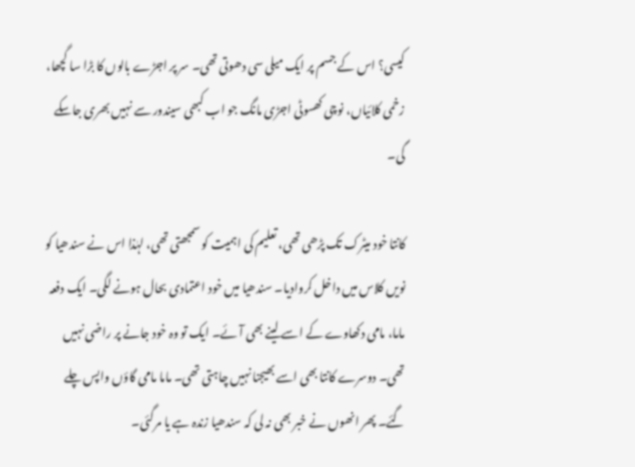کیسی؟ اس کے جسم پر ایک میلی سی دھوتی تھی۔ سر پر اجڑے بالوں کا بڑا سا گچھا، زخمی کلائیاں، نوچی کھسوٹی اجڑی مانگ جو اب کبھی سیندور سے نہیں بھری جاسکے گی۔

کانتا خود میٹرک تک پڑھی تھی، تعلیم کی اہمیت کو سمجھتی تھی، لہٰذا اس نے سندھیا کو نویں کلاس میں داخل کروادیا۔ سندھیا میں خود اعتمادی بحال ہونے لگی۔ ایک دفعہ ماما، مامی دکھاوے کے اسے لینے بھی آئے۔ ایک تو وہ خود جانے پر راضی نہیں تھی۔ دوسرے کانتا بھی اسے بھیجنا نہیں چاہتی تھی۔ ماما مامی گاؤں واپس چلے گئے۔ پھر انھوں نے خبر بھی نہ لی کہ سندھیا زندہ ہے یا مرگئی۔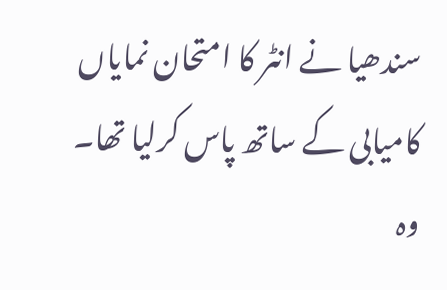سندھیا نے انٹر کا امتحان نمایاں کامیابی کے ساتھ پاس کرلیا تھا۔ وہ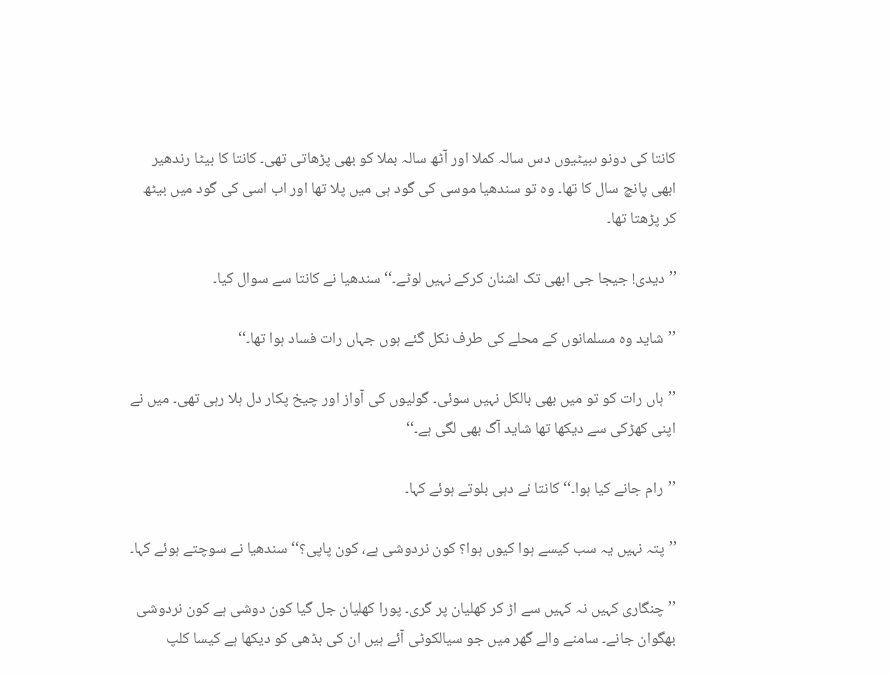کانتا کی دونو ںبیٹیوں دس سالہ کملا اور آٹھ سالہ بملا کو بھی پڑھاتی تھی۔ کانتا کا بیٹا رندھیر ابھی پانچ سال کا تھا۔ وہ تو سندھیا موسی کی گود ہی میں پلا تھا اور اب اسی کی گود میں بیٹھ کر پڑھتا تھا۔

’’دیدی! جیجا جی ابھی تک اشنان کرکے نہیں لوٹے۔‘‘ سندھیا نے کانتا سے سوال کیا۔

’’شاید وہ مسلمانوں کے محلے کی طرف نکل گئے ہوں جہاں رات فساد ہوا تھا۔‘‘

’’ہاں رات کو تو میں بھی بالکل نہیں سوئی۔ گولیوں کی آواز اور چیخ پکار دل ہلا رہی تھی۔ میں نے اپنی کھڑکی سے دیکھا تھا شاید آگ بھی لگی ہے۔‘‘

’’رام جانے کیا ہوا۔‘‘ کانتا نے دہی بلوتے ہوئے کہا۔

’’پتہ نہیں یہ سب کیسے ہوا کیوں ہوا؟ کون نردوشی ہے، کون پاپی؟‘‘ سندھیا نے سوچتے ہوئے کہا۔

’’چنگاری کہیں نہ کہیں سے اڑ کر کھلیان پر گری۔ پورا کھلیان جل گیا کون دوشی ہے کون نردوشی بھگوان جانے۔ سامنے والے گھر میں جو سیالکوٹی آئے ہیں ان کی بڈھی کو دیکھا ہے کیسا کلپ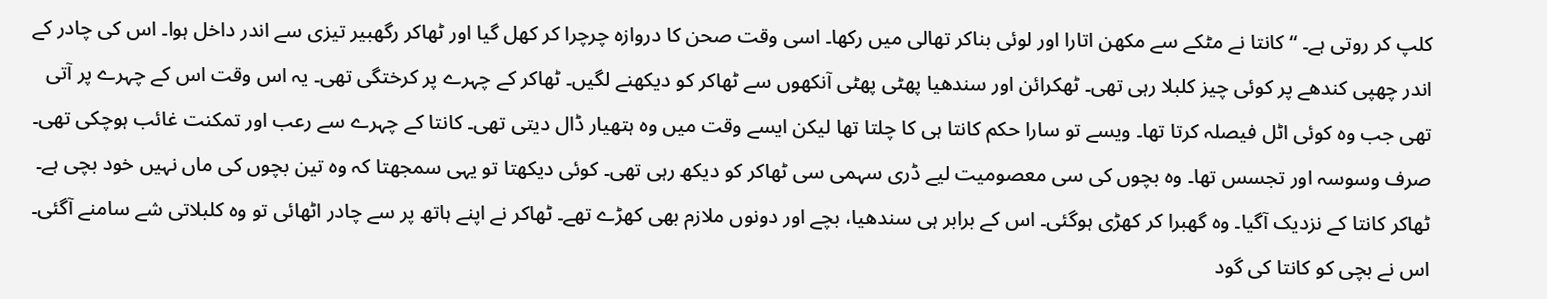کلپ کر روتی ہے۔ ‘‘ کانتا نے مٹکے سے مکھن اتارا اور لوئی بناکر تھالی میں رکھا۔ اسی وقت صحن کا دروازہ چرچرا کر کھل گیا اور ٹھاکر رگھبیر تیزی سے اندر داخل ہوا۔ اس کی چادر کے اندر چھپی کندھے پر کوئی چیز کلبلا رہی تھی۔ ٹھکرائن اور سندھیا پھٹی پھٹی آنکھوں سے ٹھاکر کو دیکھنے لگیں۔ ٹھاکر کے چہرے پر کرختگی تھی۔ یہ اس وقت اس کے چہرے پر آتی تھی جب وہ کوئی اٹل فیصلہ کرتا تھا۔ ویسے تو سارا حکم کانتا ہی کا چلتا تھا لیکن ایسے وقت میں وہ ہتھیار ڈال دیتی تھی۔ کانتا کے چہرے سے رعب اور تمکنت غائب ہوچکی تھی۔ صرف وسوسہ اور تجسس تھا۔ وہ بچوں کی سی معصومیت لیے ڈری سہمی سی ٹھاکر کو دیکھ رہی تھی۔ کوئی دیکھتا تو یہی سمجھتا کہ وہ تین بچوں کی ماں نہیں خود بچی ہے۔ ٹھاکر کانتا کے نزدیک آگیا۔ وہ گھبرا کر کھڑی ہوگئی۔ اس کے برابر ہی سندھیا، بچے اور دونوں ملازم بھی کھڑے تھے۔ ٹھاکر نے اپنے ہاتھ پر سے چادر اٹھائی تو وہ کلبلاتی شے سامنے آگئی۔ اس نے بچی کو کانتا کی گود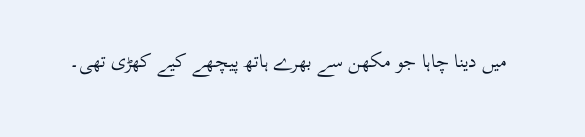میں دینا چاہا جو مکھن سے بھرے ہاتھ پیچھے کیے کھڑی تھی۔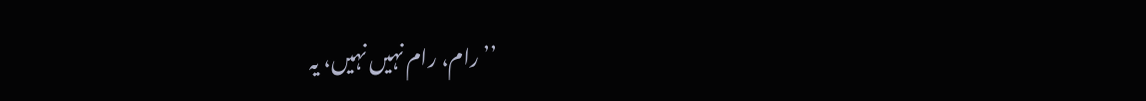’’رام، رام نہیں نہیں، یہ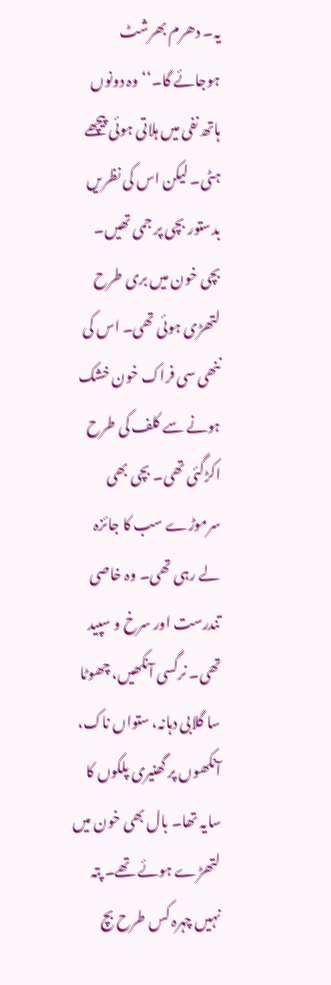یہ۔ دھرم بھرشٹ ہوجائے گا۔‘‘ وہ دونوں ہاتھ نفی میں ہلاتی ہوئی پیچھے ہٹی۔ لیکن اس کی نظریں بدستور بچی پر جمی تھیں۔ بچی خون میں بری طرح لتھڑی ہوئی تھی۔ اس کی ننھی سی فراک خون خشک ہونے سے کلف کی طرح اکڑگئی تھی۔ بچی بھی سرموڑے سب کا جائزہ لے رہی تھی۔ وہ خاصی تندرست اور سرخ و سپید تھی۔ نرگسی آنکھیں، چھوٹا سا گلابی دہانہ، ستواں ناک، آنکھوں پر گھنیری پلکوں کا سایہ تھا۔ بال بھی خون میں لتھڑے ہوئے تھے۔ پتہ نہیں چہرہ کس طرح بچ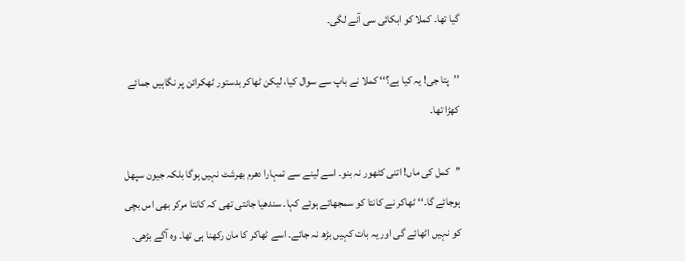گیا تھا۔ کملا کو ابکائی سی آنے لگی۔

’’پتا جی! یہ کیا ہے؟‘‘ کملا نے باپ سے سوال کیا، لیکن ٹھاکر بدستور ٹھکرائن پر نگاہیں جمائے کھڑا تھا۔

’’کمل کی ماں! اتنی کٹھور نہ بنو۔ اسے لینے سے تمہارا دھرم بھرشٹ نہیں ہوگا بلکہ جیون سپھل ہوجائے گا۔‘‘ ٹھاکر نے کانتا کو سمجھاتے ہوئے کہا۔ سندھیا جانتی تھی کہ کانتا مرکر بھی اس بچی کو نہیں اٹھائے گی اور یہ بات کہیں بڑھ نہ جائے۔ اسے ٹھاکر کا مان رکھنا ہی تھا۔ وہ آگے بڑھی۔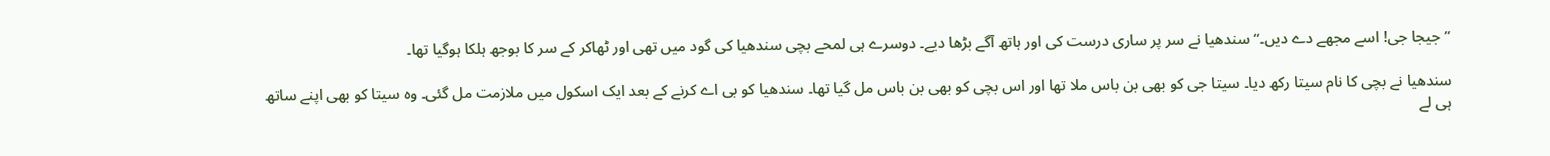’’جیجا جی! اسے مجھے دے دیں۔‘‘ سندھیا نے سر پر ساری درست کی اور ہاتھ آگے بڑھا دیے۔ دوسرے ہی لمحے بچی سندھیا کی گود میں تھی اور ٹھاکر کے سر کا بوجھ ہلکا ہوگیا تھا۔

سندھیا نے بچی کا نام سیتا رکھ دیا۔ سیتا جی کو بھی بن باس ملا تھا اور اس بچی کو بھی بن باس مل گیا تھا۔ سندھیا کو بی اے کرنے کے بعد ایک اسکول میں ملازمت مل گئی۔ وہ سیتا کو بھی اپنے ساتھ ہی لے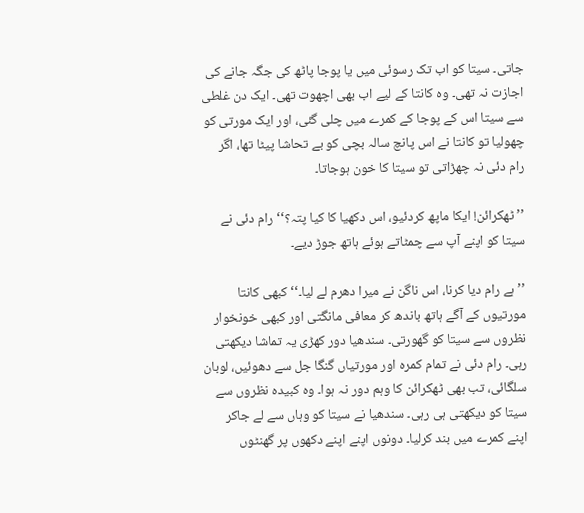جاتی۔ سیتا کو اب تک رسوئی میں یا پوجا پاٹھ کی جگہ جانے کی اجازت نہ تھی۔ وہ کانتا کے لیے اب بھی اچھوت تھی۔ ایک دن غلطی سے سیتا اس کے پوجا کے کمرے میں چلی گئی، اور ایک مورتی کو چھولیا تو کانتا نے اس پانچ سالہ بچی کو بے تحاشا پیٹا تھا، اگر رام دئی نہ چھڑاتی تو سیتا کا خون ہوجاتا۔

’’ٹھکرائن! ایکا ماپھ کردئیو، اس دکھیا کا کیا پتہ؟‘‘ رام دئی نے سیتا کو اپنے آپ سے چمٹاتے ہوئے ہاتھ جوڑ دیے۔

’’ہے رام دیا کرنا، اس ناگن نے میرا دھرم لے لیا۔‘‘ کبھی کانتا مورتیوں کے آگے ہاتھ باندھ کر معافی مانگتی اور کبھی خونخوار نظروں سے سیتا کو گھورتی۔ سندھیا دور کھڑی یہ تماشا دیکھتی رہی۔ رام دئی نے تمام کمرہ اور مورتیاں گنگا جل سے دھوئیں، لوبان سلگائی، تب بھی ٹھکرائن کا وہم دور نہ ہوا۔ وہ کبیدہ نظروں سے سیتا کو دیکھتی ہی رہی۔ سندھیا نے سیتا کو وہاں سے لے جاکر اپنے کمرے میں بند کرلیا۔ دونوں اپنے اپنے دکھوں پر گھنٹوں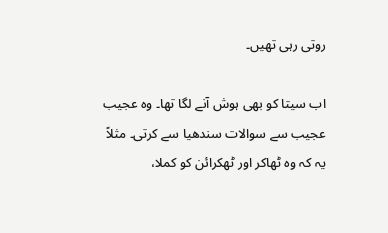روتی رہی تھیں۔

اب سیتا کو بھی ہوش آنے لگا تھا۔ وہ عجیب عجیب سے سوالات سندھیا سے کرتی۔ مثلاً یہ کہ وہ ٹھاکر اور ٹھکرائن کو کملا،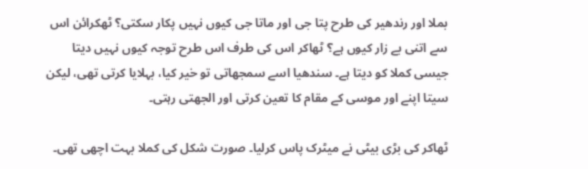بملا اور رندھیر کی طرح پتا جی اور ماتا جی کیوں نہیں پکار سکتی؟ ٹھکرائن اس سے اتنی بے زار کیوں ہے؟ ٹھاکر اس کی طرف اس طرح توجہ کیوں نہیں دیتا جیسی کملا کو دیتا ہے۔ سندھیا اسے سمجھاتی تو خیر کیا، بہلایا کرتی تھی، لیکن سیتا اپنے اور موسی کے مقام کا تعین کرتی اور الجھتی رہتی۔

ٹھاکر کی بڑی بیٹی نے میٹرک پاس کرلیا۔ صورت شکل کی کملا بہت اچھی تھی۔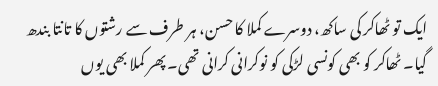ایک تو ٹھاکر کی ساکھ، دوسرے کملا کا حسن، ہر طرف سے رشتوں کا تانتا بندھ گیا۔ ٹھاکر کو بھی کونسی لڑکی کو نوکرانی کرانی تھی۔ پھر کملا بھی یوں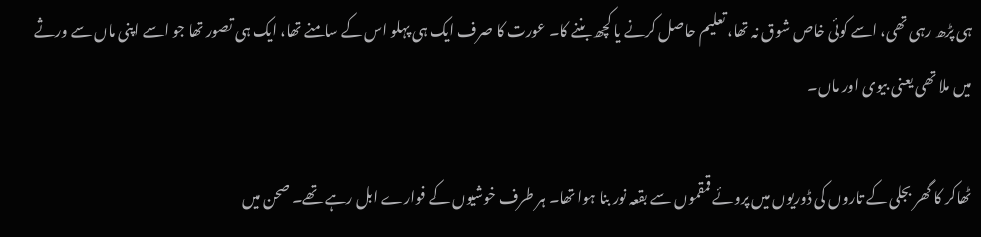ہی پڑھ رہی تھی، اسے کوئی خاص شوق نہ تھا، تعلیم حاصل کرنے یا کچھ بننے کا۔ عورت کا صرف ایک ہی پہلو اس کے سامنے تھا، ایک ہی تصور تھا جو اسے اپنی ماں سے ورثے میں ملا تھی یعنی بیوی اور ماں۔

ٹھاکر کا گھر بجلی کے تاروں کی ڈوریوں میں پروئے قمقموں سے بقعہ نور بنا ہوا تھا۔ ہر طرف خوشیوں کے فوارے ابل رہے تھے۔ صحن میں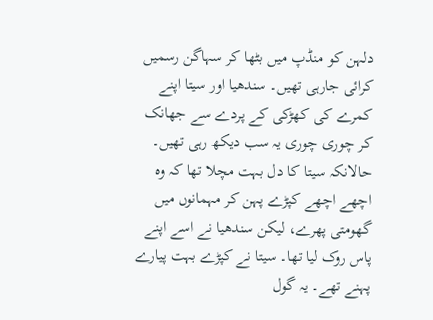دلہن کو منڈپ میں بٹھا کر سہاگن رسمیں کرائی جارہی تھیں۔ سندھیا اور سیتا اپنے کمرے کی کھڑکی کے پردے سے جھانک کر چوری چوری یہ سب دیکھ رہی تھیں۔ حالانکہ سیتا کا دل بہت مچلا تھا کہ وہ اچھے اچھے کپڑے پہن کر مہمانوں میں گھومتی پھرے، لیکن سندھیا نے اسے اپنے پاس روک لیا تھا۔ سیتا نے کپڑے بہت پیارے پہنے تھے۔ یہ گول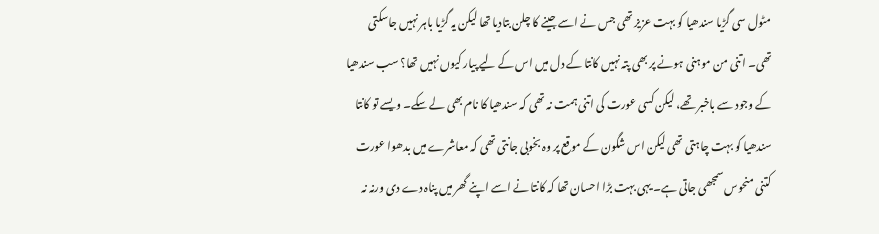مٹول سی گڑیا سندھیا کو بہت عزیز تھی جس نے اسے جینے کا چلن بتادیا تھا لیکن یہ گڑیا باہر نہیں جاسکتی تھی۔ اتنی من موہنی ہونے پر بھی پتہ نہیں کانتا کے دل میں اس کے لیے پیار کیوں نہیں تھا؟ سب سندھیا کے وجود سے باخبر تھے، لیکن کسی عورت کی اتنی ہمت نہ تھی کہ سندھیا کا نام بھی لے سکے۔ ویسے تو کانتا سندھیا کو بہت چاہتی تھی لیکن اس شگون کے موقع پر وہ بخوبی جانتی تھی کہ معاشرے میں بدھوا عورت کتنی منحوس سمجھی جاتی ہے۔ یہی بہت بڑا احسان تھا کہ کانتا نے اسے اپنے گھر میں پناہ دے دی ورنہ نہ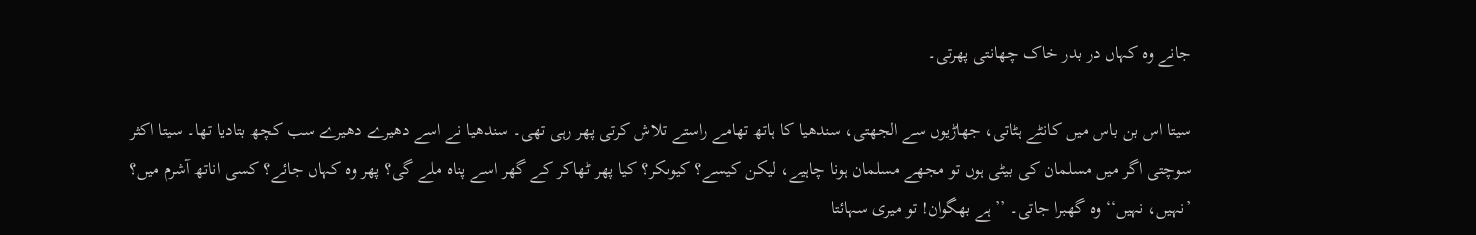جانے وہ کہاں در بدر خاک چھانتی پھرتی۔

سیتا اس بن باس میں کانٹے ہٹاتی، جھاڑیوں سے الجھتی، سندھیا کا ہاتھ تھامے راستے تلاش کرتی پھر رہی تھی۔ سندھیا نے اسے دھیرے دھیرے سب کچھ بتادیا تھا۔ سیتا اکثر سوچتی اگر میں مسلمان کی بیٹی ہوں تو مجھے مسلمان ہونا چاہیے، لیکن کیسے؟ کیوںکر؟ کیا پھر ٹھاکر کے گھر اسے پناہ ملے گی؟ پھر وہ کہاں جائے؟ کسی اناتھ آشرم میں؟ ’نہیں، نہیں‘‘ وہ گھبرا جاتی۔ ’’ہے بھگوان! تو میری سہائتا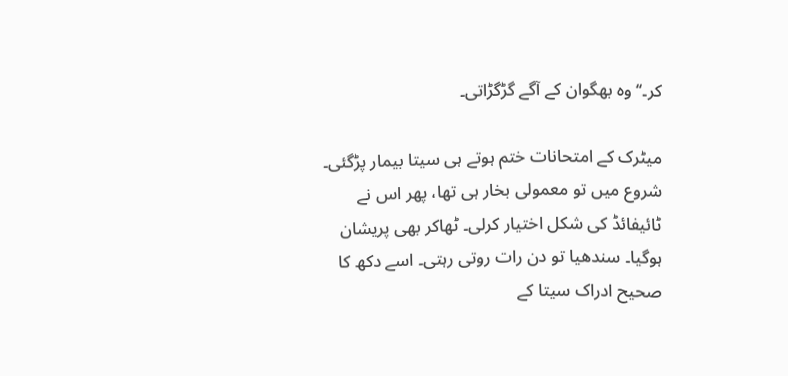کر۔‘‘ وہ بھگوان کے آگے گڑگڑاتی۔

میٹرک کے امتحانات ختم ہوتے ہی سیتا بیمار پڑگئی۔ شروع میں تو معمولی بخار ہی تھا، پھر اس نے ٹائیفائڈ کی شکل اختیار کرلی۔ ٹھاکر بھی پریشان ہوگیا۔ سندھیا تو دن رات روتی رہتی۔ اسے دکھ کا صحیح ادراک سیتا کے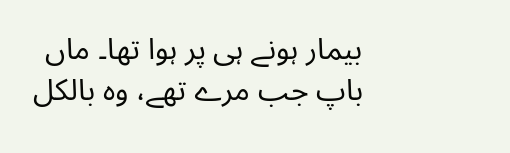بیمار ہونے ہی پر ہوا تھا۔ ماں باپ جب مرے تھے، وہ بالکل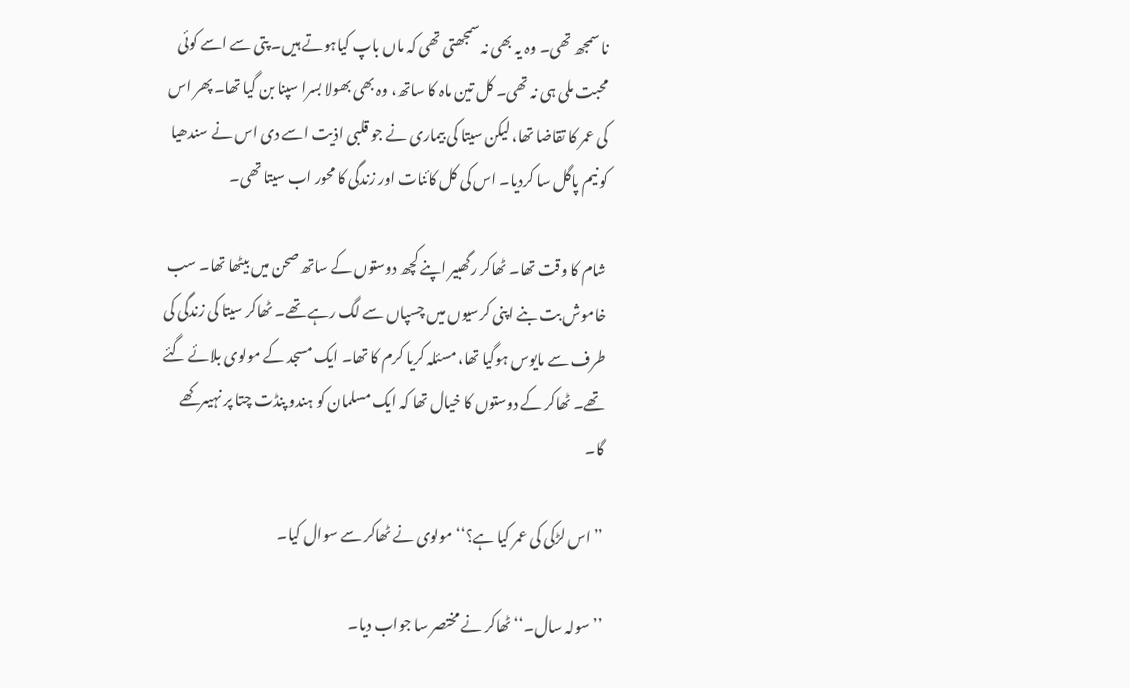نا سمجھ تھی۔ وہ یہ بھی نہ سمجھتی تھی کہ ماں باپ کیاہوتے ہیں۔ پتی سے اسے کوئی محبت ملی ہی نہ تھی۔ کل تین ماہ کا ساتھ، وہ بھی بھولا بسرا سپنا بن گیا تھا۔ پھر اس کی عمر کا تقاضا تھا، لیکن سیتا کی بیماری نے جو قلبی اذیت اسے دی اس نے سندھیا کو نیم پاگل سا کردیا۔ اس کی کل کائنات اور زندگی کا محور اب سیتا تھی۔

شام کا وقت تھا۔ ٹھاکر رگھبیر اپنے کچھ دوستوں کے ساتھ صحن میں بیٹھا تھا۔ سب خاموش بت بنے اپنی کرسیوں میں چسپاں سے لگ رہے تھے۔ ٹھاکر سیتا کی زندگی کی طرف سے مایوس ہوگیا تھا، مسئلہ کریا کرم کا تھا۔ ایک مسجد کے مولوی بلائے گئے تھے۔ ٹھاکر کے دوستوں کا خیال تھا کہ ایک مسلمان کو ہندو پنڈت چتا پر نہیںرکھے گا۔

’’اس لڑکی کی عمر کیا ہے؟‘‘ مولوی نے ٹھاکر سے سوال کیا۔

’’سولہ سال۔‘‘ ٹھاکر نے مختصر سا جواب دیا۔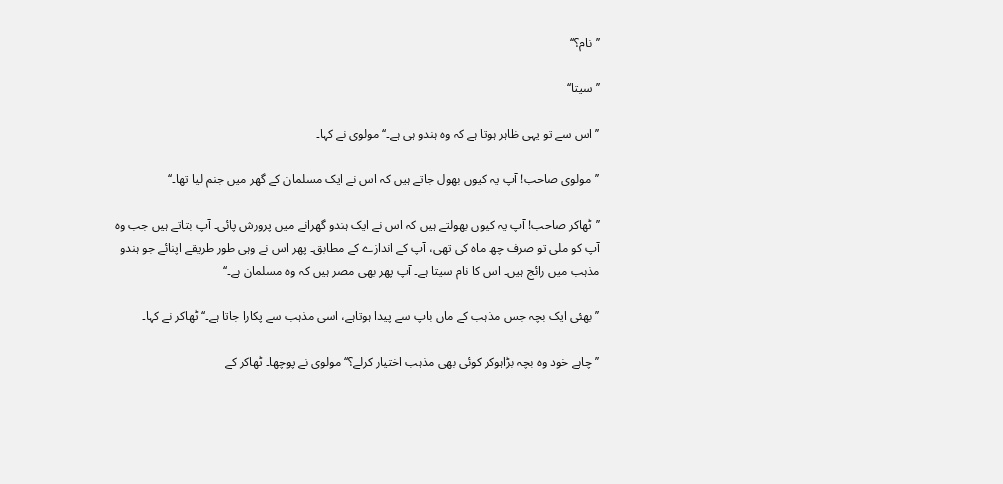’’نام؟‘‘

’’سیتا‘‘

’’اس سے تو یہی ظاہر ہوتا ہے کہ وہ ہندو ہی ہے۔‘‘ مولوی نے کہا۔

’’مولوی صاحب! آپ یہ کیوں بھول جاتے ہیں کہ اس نے ایک مسلمان کے گھر میں جنم لیا تھا۔‘‘

’’ٹھاکر صاحب! آپ یہ کیوں بھولتے ہیں کہ اس نے ایک ہندو گھرانے میں پرورش پائی۔ آپ بتاتے ہیں جب وہ آپ کو ملی تو صرف چھ ماہ کی تھی، آپ کے اندازے کے مطابق۔ پھر اس نے وہی طور طریقے اپنائے جو ہندو مذہب میں رائج ہیں۔ اس کا نام سیتا ہے۔ آپ پھر بھی مصر ہیں کہ وہ مسلمان ہے۔‘‘

’’بھئی ایک بچہ جس مذہب کے ماں باپ سے پیدا ہوتاہے، اسی مذہب سے پکارا جاتا ہے۔‘‘ ٹھاکر نے کہا۔

’’چاہے خود وہ بچہ بڑاہوکر کوئی بھی مذہب اختیار کرلے؟‘‘ مولوی نے پوچھا۔ ٹھاکر کے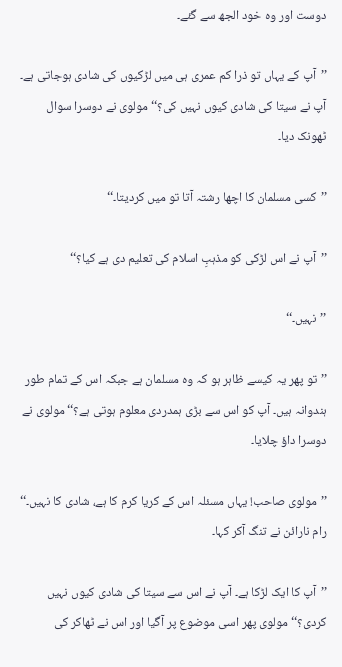دوست اور وہ خود الجھ سے گئے۔

’’آپ کے یہاں تو ذرا کم عمری ہی میں لڑکیوں کی شادی ہوجاتی ہے۔ آپ نے سیتا کی شادی کیوں نہیں کی؟‘‘ مولوی نے دوسرا سوال ٹھونک دیا۔

’’کسی مسلمان کا اچھا رشتہ آتا تو میں کردیتا۔‘‘

’’آپ نے اس لڑکی کو مذہبِ اسلام کی تعلیم دی ہے کیا؟‘‘

’’نہیں۔‘‘

’’تو پھر یہ کیسے ظاہر ہو کہ وہ مسلمان ہے جبکہ اس کے تمام طور ہندوانہ ہیں۔ آپ کو اس سے بڑی ہمدردی معلوم ہوتی ہے؟‘‘ مولوی نے دوسرا داؤ چلایا۔

’’مولوی صاحب! یہاں مسئلہ اس کے کریا کرم کا ہے، شادی کا نہیں۔‘‘ رام نارائن نے تنگ آکر کہا۔

’’آپ کا ایک لڑکا ہے۔ آپ نے اس سے سیتا کی شادی کیوں نہیں کردی؟‘‘ مولوی پھر اسی موضوع پر آگیا اور اس نے ٹھاکر کی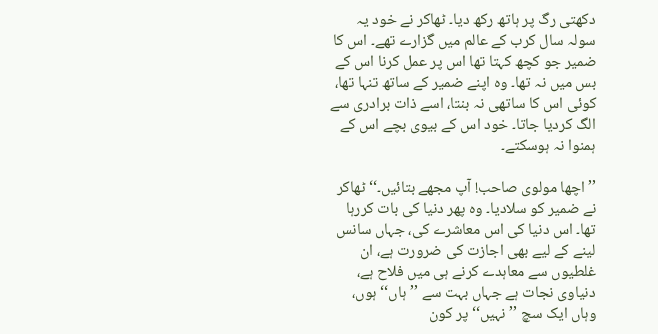دکھتی رگ پر ہاتھ رکھ دیا۔ ٹھاکر نے خود یہ سولہ سال کرب کے عالم میں گزارے تھے۔ اس کا ضمیر جو کچھ کہتا تھا اس پر عمل کرنا اس کے بس میں نہ تھا۔ وہ اپنے ضمیر کے ساتھ تنہا تھا، کوئی اس کا ساتھی نہ بنتا، اسے ذات برادری سے الگ کردیا جاتا۔ خود اس کے بیوی بچے اس کے ہمنوا نہ ہوسکتے۔

’’اچھا مولوی صاحب! آپ مجھے بتائیں۔‘‘ ٹھاکر نے ضمیر کو سلادیا۔ وہ پھر دنیا کی بات کررہا تھا۔ اس دنیا کی اس معاشرے کی، جہاں سانس لینے کے لیے بھی اجازت کی ضرورت ہے، ان غلطیوں سے معاہدے کرنے ہی میں فلاح ہے، دنیاوی نجات ہے جہاں بہت سے ’’ہاں‘‘ ہوں، وہاں ایک سچ ’’نہیں‘‘ پر کون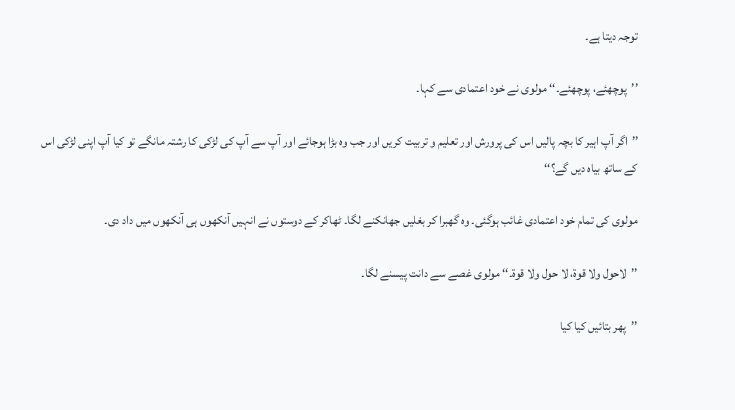توجہ دیتا ہے۔

’’پوچھئے، پوچھئے۔‘‘ مولوی نے خود اعتمادی سے کہا۔

’’اگر آپ اہیر کا بچہ پالیں اس کی پرورش اور تعلیم و تربیت کریں اور جب وہ بڑا ہوجائے اور آپ سے آپ کی لڑکی کا رشتہ مانگے تو کیا آپ اپنی لڑکی اس کے ساتھ بیاہ دیں گے؟‘‘

مولوی کی تمام خود اعتمادی غائب ہوگئی۔ وہ گھبرا کر بغلیں جھانکنے لگا۔ ٹھاکر کے دوستوں نے انہیں آنکھوں ہی آنکھوں میں داد دی۔

’’لاحول ولا قوۃ، لا حول ولا قوۃ۔‘‘ مولوی غصے سے دانت پیسنے لگا۔

’’پھر بتائیں کیا کیا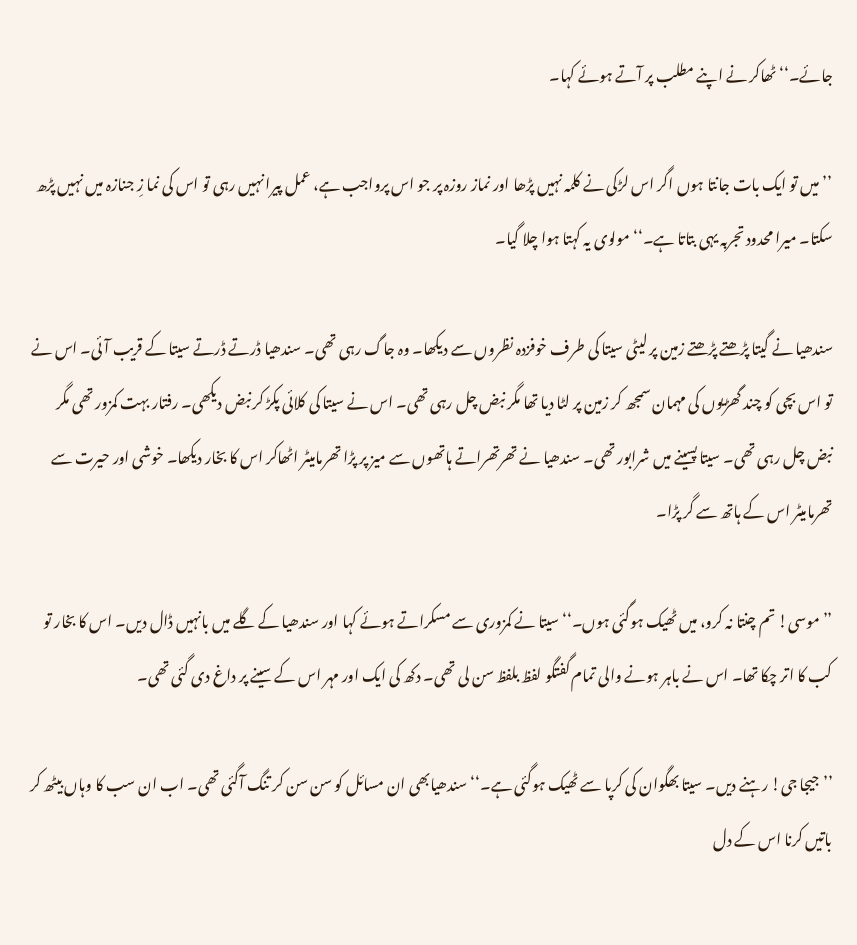جائے۔‘‘ ٹھاکر نے اپنے مطلب پر آتے ہوئے کہا۔

’’میں تو ایک بات جانتا ہوں اگر اس لڑکی نے کلمہ نہیں پڑھا اور نماز روزہ پر جو اس پرواجب ہے، عمل پیرا نہیں رہی تو اس کی نما زِ جنازہ میں نہیں پڑھ سکتا۔ میرا محدود تجربہ یہی بتاتا ہے۔‘‘ مولوی یہ کہتا ہوا چلا گیا۔

سندھیا نے گیتا پڑھتے پڑھتے زمین پر لیٹی سیتا کی طرف خوفزدہ نظروں سے دیکھا۔ وہ جاگ رہی تھی۔ سندھیا ڈرتے ڈرتے سیتا کے قریب آئی۔ اس نے تو اس بچی کو چند گھڑیوں کی مہمان سمجھ کر زمین پر لٹا دیا تھا مگر نبض چل رہی تھی۔ اس نے سیتا کی کلائی پکڑ کر نبض دیکھی۔ رفتار بہت کمزور تھی مگر نبض چل رہی تھی۔ سیتا پسینے میں شرابور تھی۔ سندھیا نے تھرتھراتے ہاتھوں سے میز پر پڑا تھرمامیٹر اٹھاکر اس کا بخار دیکھا۔ خوشی اور حیرت سے تھرمامیٹر اس کے ہاتھ سے گر پڑا۔

’’موسی! تم چنتا نہ کرو، میں ٹھیک ہوگئی ہوں۔‘‘ سیتا نے کمزوری سے مسکراتے ہوئے کہا اور سندھیا کے گلے میں بانہیں ڈال دیں۔ اس کا بخار تو کب کا اتر چکا تھا۔ اس نے باہر ہونے والی تمام گفتگو لفظ بلفظ سن لی تھی۔ دکھ کی ایک اور مہر اس کے سینے پر داغ دی گئی تھی۔

’’جیجا جی! رہنے دیں۔ سیتا بھگوان کی کرپا سے ٹھیک ہوگئی ہے۔‘‘ سندھیابھی ان مسائل کو سن سن کر تنگ آگئی تھی۔ اب ان سب کا وہاں بیٹھ کر باتیں کرنا اس کے دل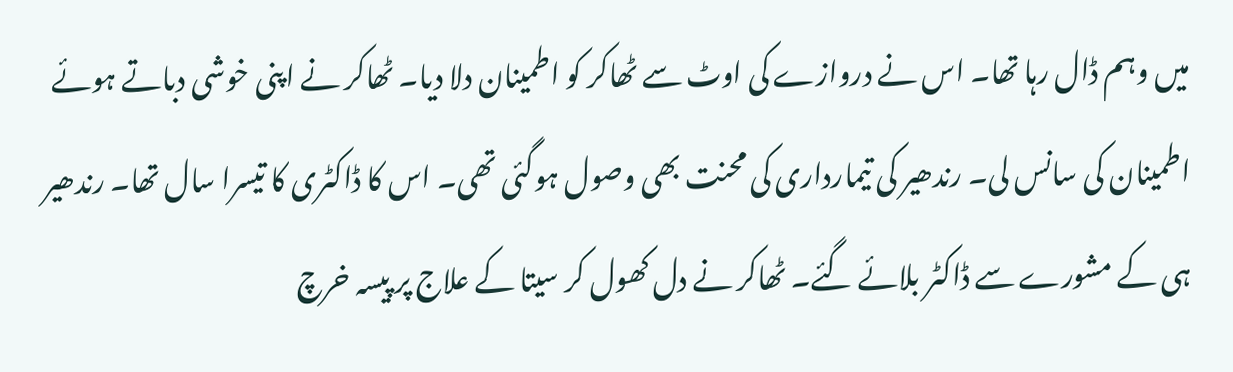میں وہم ڈال رہا تھا۔ اس نے دروازے کی اوٹ سے ٹھاکر کو اطمینان دلا دیا۔ ٹھاکر نے اپنی خوشی دباتے ہوئے اطمینان کی سانس لی۔ رندھیر کی تیمارداری کی محنت بھی وصول ہوگئی تھی۔ اس کا ڈاکٹری کا تیسرا سال تھا۔ رندھیر ہی کے مشورے سے ڈاکٹر بلائے گئے۔ ٹھاکر نے دل کھول کر سیتا کے علاج پر پیسہ خرچ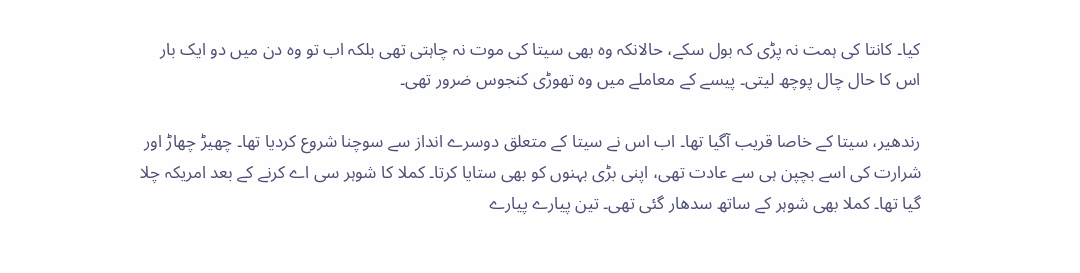کیا۔ کانتا کی ہمت نہ پڑی کہ بول سکے، حالانکہ وہ بھی سیتا کی موت نہ چاہتی تھی بلکہ اب تو وہ دن میں دو ایک بار اس کا حال چال پوچھ لیتی۔ پیسے کے معاملے میں وہ تھوڑی کنجوس ضرور تھی۔

رندھیر، سیتا کے خاصا قریب آگیا تھا۔ اب اس نے سیتا کے متعلق دوسرے انداز سے سوچنا شروع کردیا تھا۔ چھیڑ چھاڑ اور شرارت کی اسے بچپن ہی سے عادت تھی، اپنی بڑی بہنوں کو بھی ستایا کرتا۔ کملا کا شوہر سی اے کرنے کے بعد امریکہ چلا گیا تھا۔ کملا بھی شوہر کے ساتھ سدھار گئی تھی۔ تین پیارے پیارے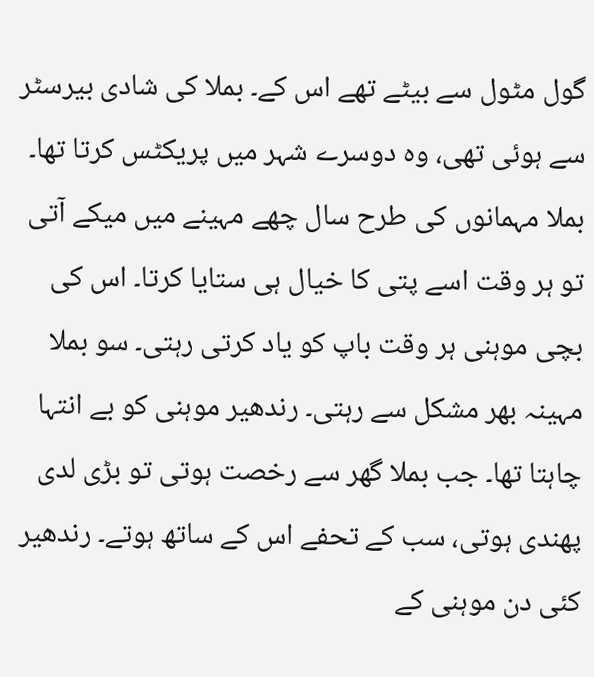گول مٹول سے بیٹے تھے اس کے۔ بملا کی شادی بیرسٹر سے ہوئی تھی، وہ دوسرے شہر میں پریکٹس کرتا تھا۔ بملا مہمانوں کی طرح سال چھے مہینے میں میکے آتی تو ہر وقت اسے پتی کا خیال ہی ستایا کرتا۔ اس کی بچی موہنی ہر وقت باپ کو یاد کرتی رہتی۔ سو بملا مہینہ بھر مشکل سے رہتی۔ رندھیر موہنی کو بے انتہا چاہتا تھا۔ جب بملا گھر سے رخصت ہوتی تو بڑی لدی پھندی ہوتی، سب کے تحفے اس کے ساتھ ہوتے۔ رندھیر کئی دن موہنی کے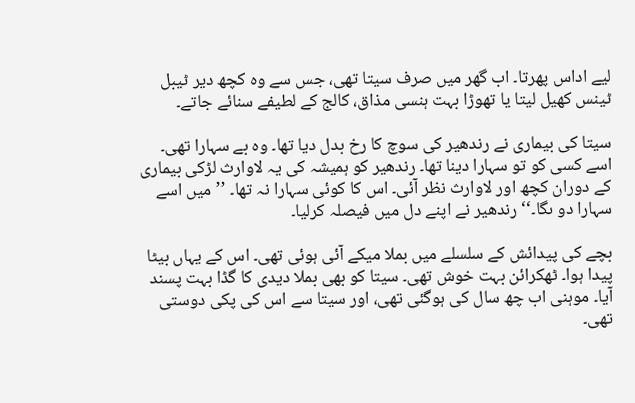لیے اداس پھرتا۔ اب گھر میں صرف سیتا تھی، جس سے وہ کچھ دیر ٹیبل ٹینس کھیل لیتا یا تھوڑا بہت ہنسی مذاق، کالج کے لطیفے سنائے جاتے۔

سیتا کی بیماری نے رندھیر کی سوچ کا رخ بدل دیا تھا۔ وہ بے سہارا تھی۔ اسے کسی کو تو سہارا دینا تھا۔ رندھیر کو ہمیشہ کی یہ لاوارث لڑکی بیماری کے دوران کچھ اور لاوارث نظر آئی۔ اس کا کوئی سہارا نہ تھا۔ ’’میں اسے سہارا دو ںگا۔‘‘ رندھیر نے اپنے دل میں فیصلہ کرلیا۔

بچے کی پیدائش کے سلسلے میں بملا میکے آئی ہوئی تھی۔ اس کے یہاں بیٹا پیدا ہوا۔ ٹھکرائن بہت خوش تھی۔ سیتا کو بھی بملا دیدی کا گڈا بہت پسند آیا۔ موہنی اب چھ سال کی ہوگئی تھی، اور سیتا سے اس کی پکی دوستی تھی۔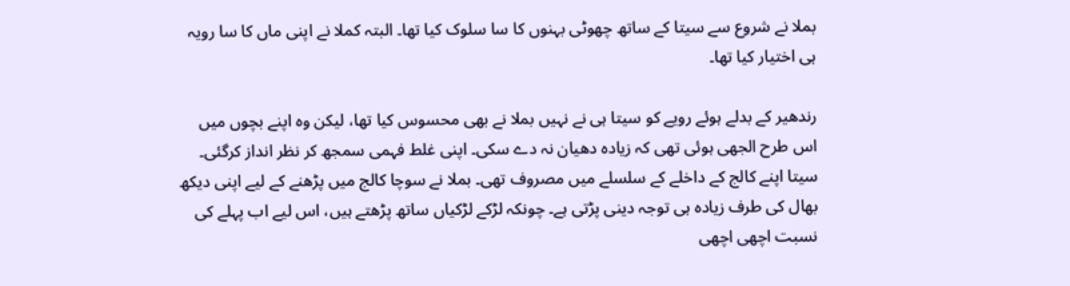بملا نے شروع سے سیتا کے ساتھ چھوٹی بہنوں کا سا سلوک کیا تھا۔ البتہ کملا نے اپنی ماں کا سا رویہ ہی اختیار کیا تھا۔

رندھیر کے بدلے ہوئے رویے کو سیتا ہی نے نہیں بملا نے بھی محسوس کیا تھا، لیکن وہ اپنے بچوں میں اس طرح الجھی ہوئی تھی کہ زیادہ دھیان نہ دے سکی۔ اپنی غلط فہمی سمجھ کر نظر انداز کرگئی۔ سیتا اپنے کالج کے داخلے کے سلسلے میں مصروف تھی۔ بملا نے سوچا کالج میں پڑھنے کے لیے اپنی دیکھ بھال کی طرف زیادہ ہی توجہ دینی پڑتی ہے۔ چونکہ لڑکے لڑکیاں ساتھ پڑھتے ہیں، اس لیے اب پہلے کی نسبت اچھی اچھی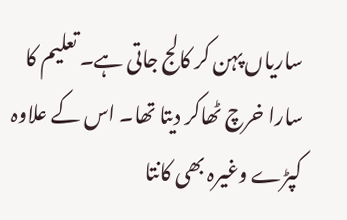ساریاں پہن کر کالج جاتی ہے۔ تعلیم کا سارا خرچ ٹھاکر دیتا تھا۔ اس کے علاوہ کپڑے وغیرہ بھی کانتا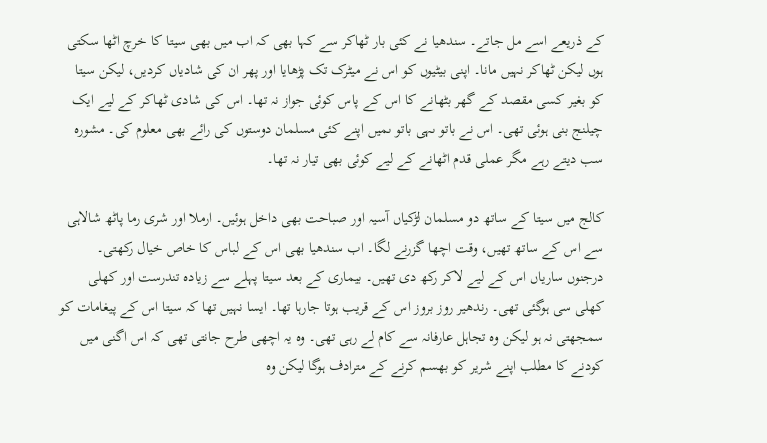کے ذریعے اسے مل جاتے۔ سندھیا نے کئی بار ٹھاکر سے کہا بھی کہ اب میں بھی سیتا کا خرچ اٹھا سکتی ہوں لیکن ٹھاکر نہیں مانا۔ اپنی بیٹیوں کو اس نے میٹرک تک پڑھایا اور پھر ان کی شادیاں کردیں، لیکن سیتا کو بغیر کسی مقصد کے گھر بٹھانے کا اس کے پاس کوئی جواز نہ تھا۔ اس کی شادی ٹھاکر کے لیے ایک چیلنج بنی ہوئی تھی۔ اس نے باتو ںہی باتو ںمیں اپنے کئی مسلمان دوستوں کی رائے بھی معلوم کی۔ مشورہ سب دیتے رہے مگر عملی قدم اٹھانے کے لیے کوئی بھی تیار نہ تھا۔

کالج میں سیتا کے ساتھ دو مسلمان لڑکیاں آسیہ اور صباحت بھی داخل ہوئیں۔ ارملا اور شری رما پاٹھ شالاہی سے اس کے ساتھ تھیں، وقت اچھا گزرنے لگا۔ اب سندھیا بھی اس کے لباس کا خاص خیال رکھتی۔ درجنوں ساریاں اس کے لیے لاکر رکھ دی تھیں۔ بیماری کے بعد سیتا پہلے سے زیادہ تندرست اور کھلی کھلی سی ہوگئی تھی۔ رندھیر روز بروز اس کے قریب ہوتا جارہا تھا۔ ایسا نہیں تھا کہ سیتا اس کے پیغامات کو سمجھتی نہ ہو لیکن وہ تجاہل عارفانہ سے کام لے رہی تھی۔ وہ یہ اچھی طرح جانتی تھی کہ اس اگنی میں کودنے کا مطلب اپنے شریر کو بھسم کرنے کے مترادف ہوگا لیکن وہ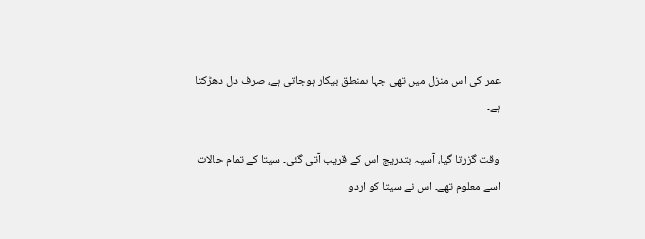عمر کی اس منزل میں تھی جہا ںمنطق بیکار ہوجاتی ہے، صرف دل دھڑکتا ہے۔

وقت گزرتا گیا، آسیہ بتدریج اس کے قریب آتی گئی۔ سیتا کے تمام حالات اسے معلوم تھے۔ اس نے سیتا کو اردو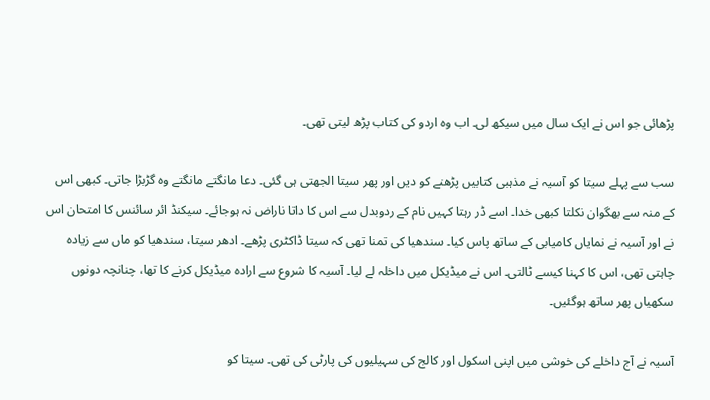پڑھائی جو اس نے ایک سال میں سیکھ لی۔ اب وہ اردو کی کتاب پڑھ لیتی تھی۔

سب سے پہلے سیتا کو آسیہ نے مذہبی کتابیں پڑھنے کو دیں اور پھر سیتا الجھتی ہی گئی۔ دعا مانگتے مانگتے وہ گڑبڑا جاتی۔ کبھی اس کے منہ سے بھگوان نکلتا کبھی خدا۔ اسے ڈر رہتا کہیں نام کے ردوبدل سے اس کا داتا ناراض نہ ہوجائے۔ سیکنڈ ائر سائنس کا امتحان اس نے اور آسیہ نے نمایاں کامیابی کے ساتھ پاس کیا۔ سندھیا کی تمنا تھی کہ سیتا ڈاکٹری پڑھے۔ ادھر سیتا، سندھیا کو ماں سے زیادہ چاہتی تھی، اس کا کہنا کیسے ٹالتی۔ اس نے میڈیکل میں داخلہ لے لیا۔ آسیہ کا شروع سے ارادہ میڈیکل کرنے کا تھا، چنانچہ دونوں سکھیاں پھر ساتھ ہوگئیں۔

آسیہ نے آج داخلے کی خوشی میں اپنی اسکول اور کالج کی سہیلیوں کی پارٹی کی تھی۔ سیتا کو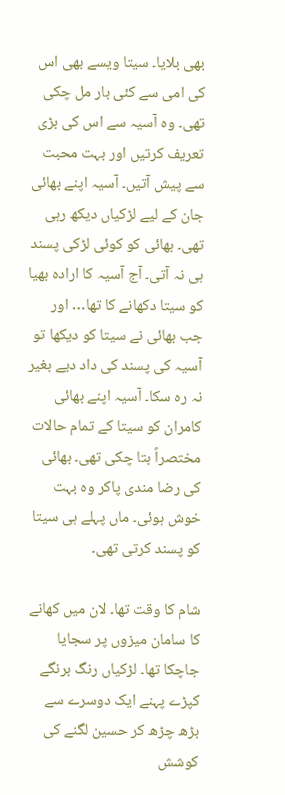بھی بلایا۔ سیتا ویسے بھی اس کی امی سے کئی بار مل چکی تھی۔ وہ آسیہ سے اس کی بڑی تعریف کرتیں اور بہت محبت سے پیش آتیں۔ آسیہ اپنے بھائی جان کے لیے لڑکیاں دیکھ رہی تھی۔ بھائی کو کوئی لڑکی پسند ہی نہ آتی۔ آج آسیہ کا ارادہ بھیا کو سیتا دکھانے کا تھا… اور جب بھائی نے سیتا کو دیکھا تو آسیہ کی پسند کی داد دیے بغیر نہ رہ سکا۔ آسیہ اپنے بھائی کامران کو سیتا کے تمام حالات مختصراً بتا چکی تھی۔ بھائی کی رضا مندی پاکر وہ بہت خوش ہوئی۔ ماں پہلے ہی سیتا کو پسند کرتی تھی۔

شام کا وقت تھا۔ لان میں کھانے کا سامان میزوں پر سجایا جاچکا تھا۔ لڑکیاں رنگ برنگے کپڑے پہنے ایک دوسرے سے بڑھ چڑھ کر حسین لگنے کی کوشش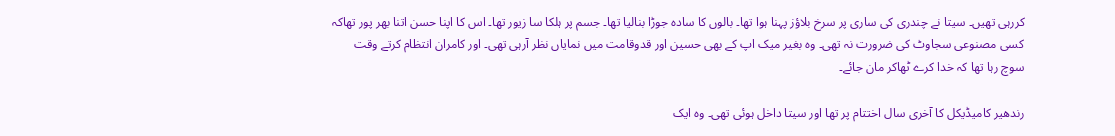کررہی تھیں۔ سیتا نے چندری کی ساری پر سرخ بلاؤز پہنا ہوا تھا۔ بالوں کا سادہ جوڑا بنالیا تھا۔ جسم پر ہلکا سا زیور تھا۔ اس کا اپنا حسن اتنا بھر پور تھاکہ کسی مصنوعی سجاوٹ کی ضرورت نہ تھی۔ وہ بغیر میک اپ کے بھی حسین اور قدوقامت میں نمایاں نظر آرہی تھی۔ اور کامران انتظام کرتے وقت سوچ رہا تھا کہ خدا کرے ٹھاکر مان جائے۔

رندھیر کامیڈیکل کا آخری سال اختتام پر تھا اور سیتا داخل ہوئی تھی۔ وہ ایک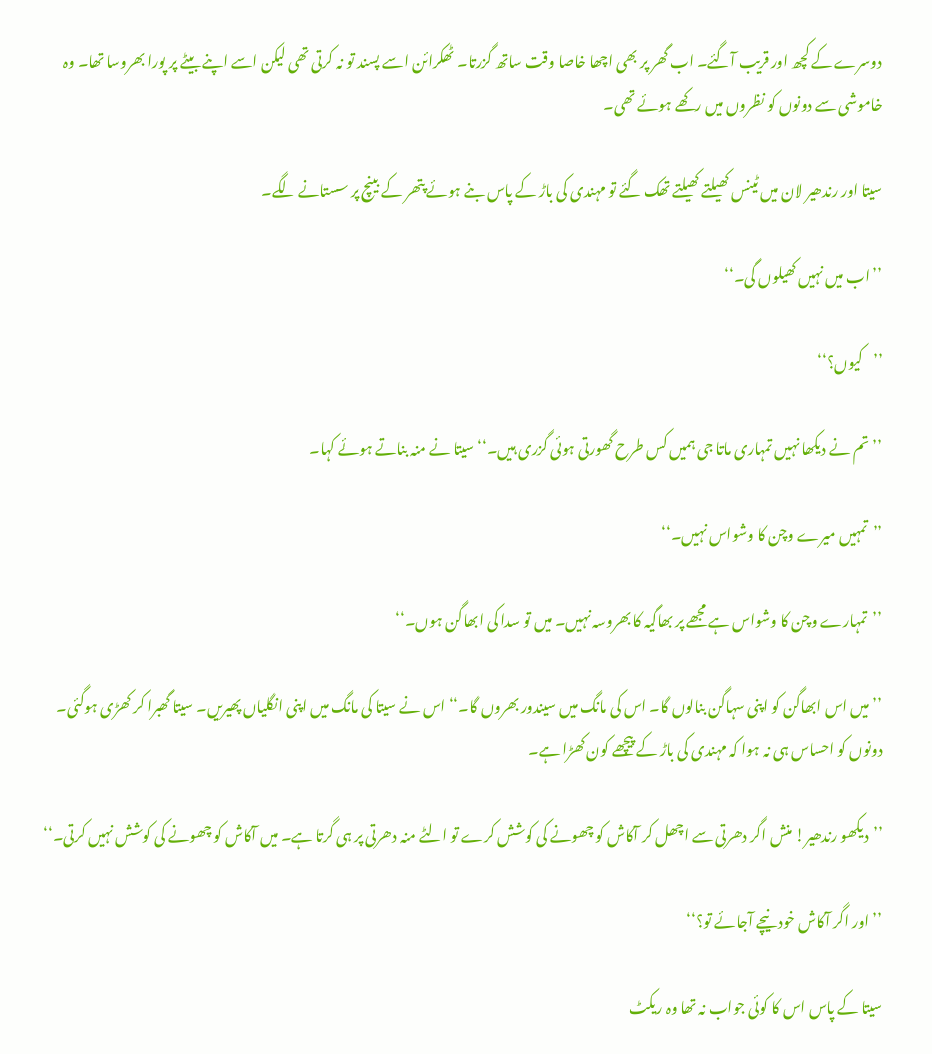دوسرے کے کچھ اور قریب آگئے۔ اب گھر پر بھی اچھا خاصا وقت ساتھ گزرتا۔ ٹھکرائن اسے پسند تو نہ کرتی تھی لیکن اسے اپنے بیٹے پر پورا بھروسا تھا۔ وہ خاموشی سے دونوں کو نظروں میں رکھے ہوئے تھی۔

سیتا اور رندھیر لان میں ٹینس کھیلتے کھیلتے تھک گئے تو مہندی کی باڑ کے پاس بنے ہوئے پتھر کے بینچ پر سستانے لگے۔

’’اب میں نہیں کھیلوں گی۔‘‘

’’کیوں؟‘‘

’’تم نے دیکھا نہیں تمہاری ماتا جی ہمیں کس طرح گھورتی ہوئی گزری ہیں۔‘‘ سیتا نے منہ بناتے ہوئے کہا۔

’’تمہیں میرے وچن کا وشواس نہیں۔‘‘

’’تمہارے وچن کا وشواس ہے مجھے پر بھاگیہ کا بھروسہ نہیں۔ میں تو سدا کی ابھاگن ہوں۔‘‘

’’میں اس ابھاگن کو اپنی سہاگن بنالوں گا۔ اس کی مانگ میں سیندور بھروں گا۔‘‘ اس نے سیتا کی مانگ میں اپنی انگلیاں پھیریں۔ سیتا گھبرا کر کھڑی ہوگئی۔ دونوں کو احساس ہی نہ ہوا کہ مہندی کی باڑ کے پیچھے کون کھڑا ہے۔

’’دیکھو رندھیر! منش اگر دھرتی سے اچھل کر آکاش کو چھونے کی کوشش کرے تو الٹے منہ دھرتی پر ہی گرتا ہے۔ میں آکاش کو چھونے کی کوشش نہیں کرتی۔‘‘

’’اور اگر آکاش خود نیچے آجائے تو؟‘‘

سیتا کے پاس اس کا کوئی جواب نہ تھا وہ ریکٹ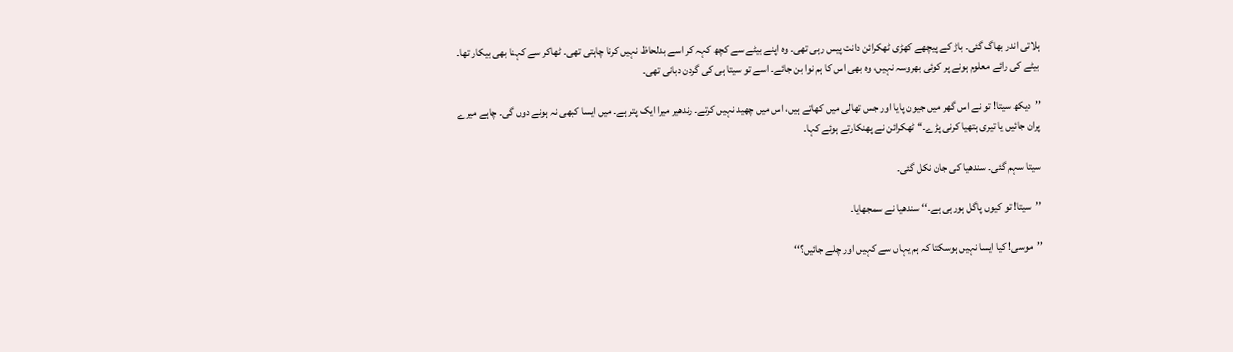ہلاتی اندر بھاگ گئی۔ باڑ کے پیچھے کھڑی ٹھکرائن دانت پیس رہی تھی۔ وہ اپنے بیٹے سے کچھ کہہ کر اسے بدلحاظ نہیں کرنا چاہتی تھی۔ ٹھاکر سے کہنا بھی بیکار تھا۔ بیٹے کی رائے معلوم ہونے پر کوئی بھروسہ نہیں، وہ بھی اس کا ہم نوا بن جائے۔ اسے تو سیتا ہی کی گردن دبانی تھی۔

’’دیکھ سیتا! تو نے اس گھر میں جیون پایا اور جس تھالی میں کھاتے ہیں، اس میں چھید نہیں کرتے۔ رندھیر میرا ایک پتر ہے۔ میں ایسا کبھی نہ ہونے دوں گی۔ چاہے میرے پران جائیں یا تیری ہتھیا کرنی پڑے۔‘‘ ٹھکرائن نے پھنکارتے ہوئے کہا۔

سیتا سہم گئی۔ سندھیا کی جان نکل گئی۔

’’سیتا! تو کیوں پاگل ہورہی ہے۔‘‘ سندھیا نے سمجھایا۔

’’موسی! کیا ایسا نہیں ہوسکتا کہ ہم یہاں سے کہیں اور چلے جائیں؟‘‘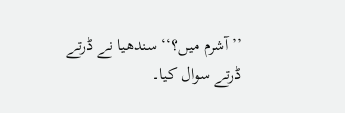’’آشرم میں؟‘‘ سندھیا نے ڈرتے ڈرتے سوال کیا۔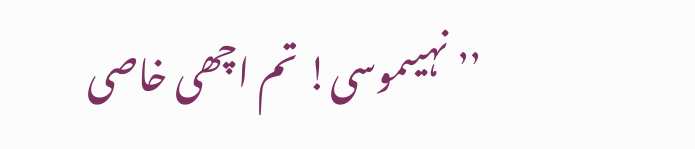’’نہیںموسی! تم اچھی خاصی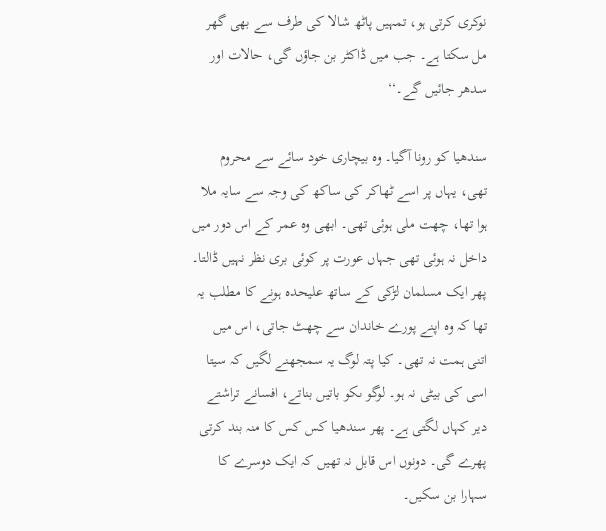نوکری کرتی ہو، تمہیں پاٹھ شالا کی طرف سے بھی گھر مل سکتا ہے۔ جب میں ڈاکٹر بن جاؤں گی، حالات اور سدھر جائیں گے۔‘‘

سندھیا کو رونا آگیا۔ وہ بیچاری خود سائے سے محروم تھی، یہاں پر اسے ٹھاکر کی ساکھ کی وجہ سے سایہ ملا ہوا تھا، چھت ملی ہوئی تھی۔ ابھی وہ عمر کے اس دور میں داخل نہ ہوئی تھی جہاں عورت پر کوئی بری نظر نہیں ڈالتا۔ پھر ایک مسلمان لڑکی کے ساتھ علیحدہ ہونے کا مطلب یہ تھا کہ وہ اپنے پورے خاندان سے چھٹ جاتی، اس میں اتنی ہمت نہ تھی۔ کیا پتہ لوگ یہ سمجھنے لگیں کہ سیتا اسی کی بیٹی نہ ہو۔ لوگو ںکو باتیں بناتے، افسانے تراشتے دیر کہاں لگتی ہے۔ پھر سندھیا کس کس کا منہ بند کرتی پھرے گی۔ دونوں اس قابل نہ تھیں کہ ایک دوسرے کا سہارا بن سکیں۔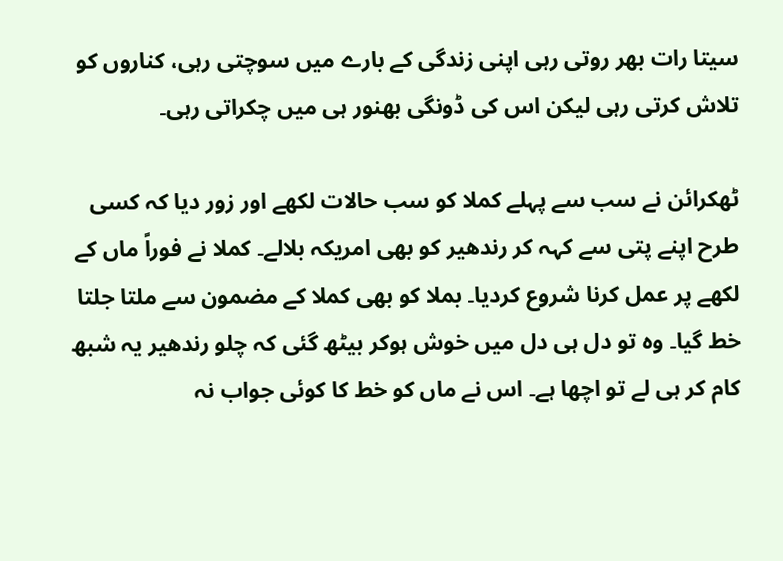سیتا رات بھر روتی رہی اپنی زندگی کے بارے میں سوچتی رہی، کناروں کو تلاش کرتی رہی لیکن اس کی ڈونگی بھنور ہی میں چکراتی رہی۔

ٹھکرائن نے سب سے پہلے کملا کو سب حالات لکھے اور زور دیا کہ کسی طرح اپنے پتی سے کہہ کر رندھیر کو بھی امریکہ بلالے۔ کملا نے فوراً ماں کے لکھے پر عمل کرنا شروع کردیا۔ بملا کو بھی کملا کے مضمون سے ملتا جلتا خط گیا۔ وہ تو دل ہی دل میں خوش ہوکر بیٹھ گئی کہ چلو رندھیر یہ شبھ کام کر ہی لے تو اچھا ہے۔ اس نے ماں کو خط کا کوئی جواب نہ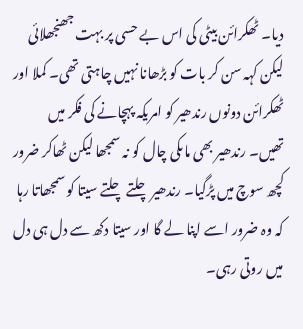دیا۔ ٹھکرائن بیٹی کی اس بے حسی پر بہت جھنجھلائی لیکن کہہ سن کر بات کو بڑھانا نہیں چاہتی تھی۔ کملا اور ٹھکرائن دونوں رندھیر کو امریکہ پہچانے کی فکر میں تھیں۔ رندھیر بھی ماںکی چال کو نہ سمجھا لیکن ٹھاکر ضرور کچھ سوچ میں پڑگیا۔ رندھیر چلتے چلتے سیتا کو سمجھاتا رہا کہ وہ ضرور اسے اپنا لے گا اور سیتا دکھ سے دل ہی دل میں روتی رہی۔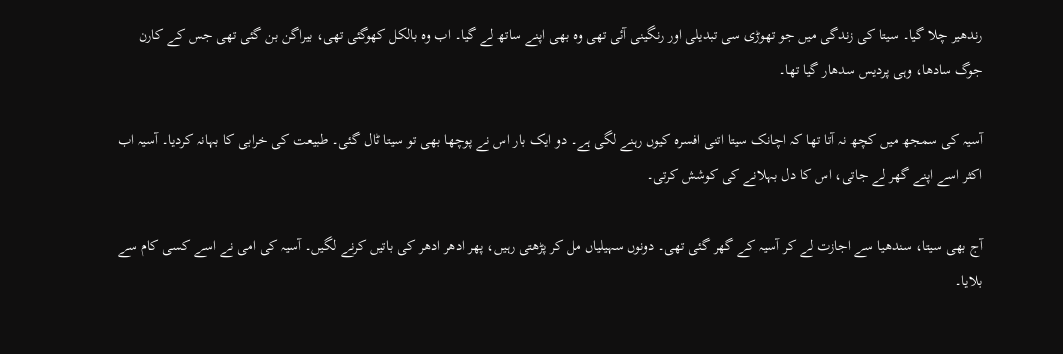رندھیر چلا گیا۔ سیتا کی زندگی میں جو تھوڑی سی تبدیلی اور رنگینی آئی تھی وہ بھی اپنے ساتھ لے گیا۔ اب وہ بالکل کھوگئی تھی، بیراگن بن گئی تھی جس کے کارن جوگ سادھا، وہی پردیس سدھار گیا تھا۔

آسیہ کی سمجھ میں کچھ نہ آتا تھا کہ اچانک سیتا اتنی افسرہ کیوں رہنے لگی ہے۔ دو ایک بار اس نے پوچھا بھی تو سیتا ٹال گئی۔ طبیعت کی خرابی کا بہانہ کردیا۔ آسیہ اب اکثر اسے اپنے گھر لے جاتی، اس کا دل بہلانے کی کوشش کرتی۔

آج بھی سیتا، سندھیا سے اجازت لے کر آسیہ کے گھر گئی تھی۔ دونوں سہیلیاں مل کر پڑھتی رہیں، پھر ادھر ادھر کی باتیں کرنے لگیں۔ آسیہ کی امی نے اسے کسی کام سے بلایا۔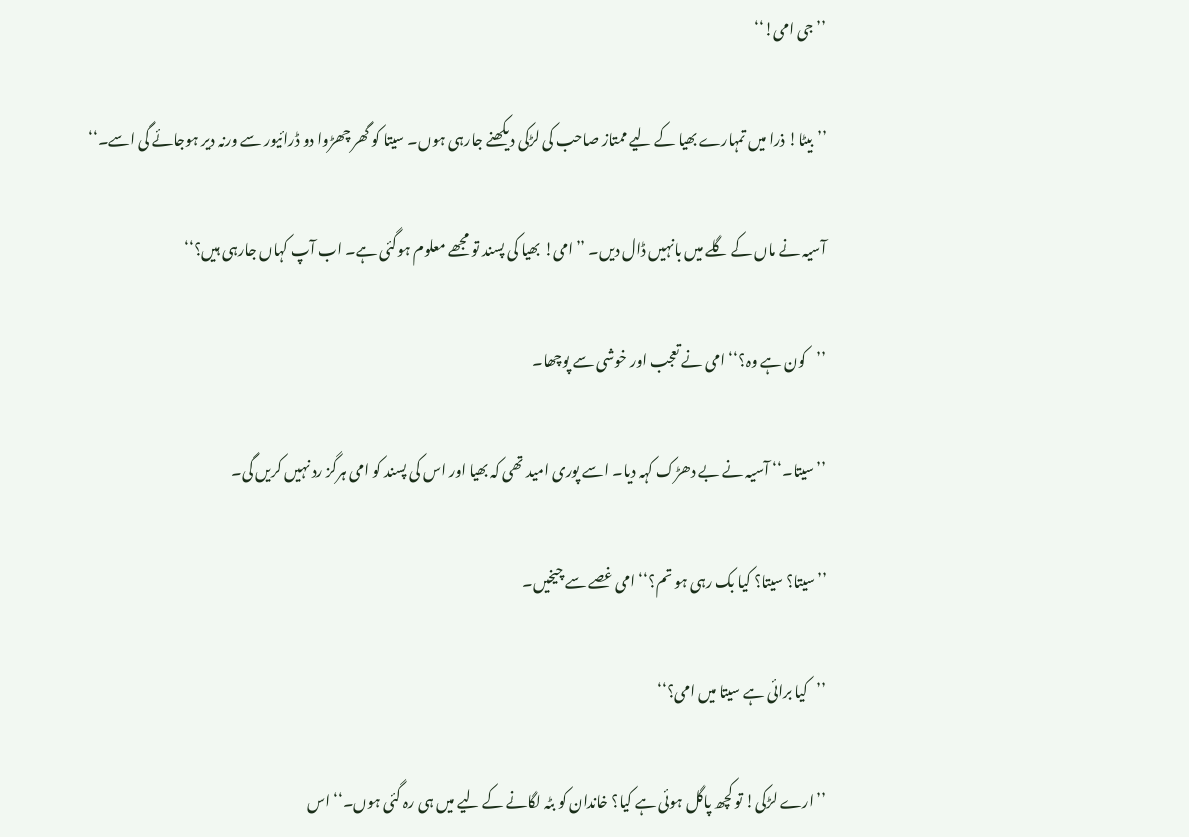’’جی امی!‘‘

’’بیٹا! ذرا میں تمہارے بھیا کے لیے ممتاز صاحب کی لڑکی دیکھنے جارہی ہوں۔ سیتا کو گھر چھڑوا دو ڈرائیور سے ورنہ دیر ہوجائے گی اسے۔‘‘

آسیہ نے ماں کے گلے میں بانہیں ڈال دیں۔ ’’امی! بھیا کی پسند تو مجھے معلوم ہوگئی ہے۔ اب آپ کہاں جارہی ہیں؟‘‘

’’کون ہے وہ؟‘‘ امی نے تعجب اور خوشی سے پوچھا۔

’’سیتا۔‘‘ آسیہ نے بے دھڑک کہہ دیا۔ اسے پوری امید تھی کہ بھیا اور اس کی پسند کو امی ہرگز رد نہیں کریں گی۔

’’سیتا؟ سیتا؟ کیا بک رہی ہو تم؟‘‘ امی غصے سے چیخیں۔

’’کیا برائی ہے سیتا میں امی؟‘‘

’’ارے لڑکی! تو کچھ پاگل ہوئی ہے کیا؟ خاندان کو بٹہ لگانے کے لیے میں ہی رہ گئی ہوں۔‘‘ اس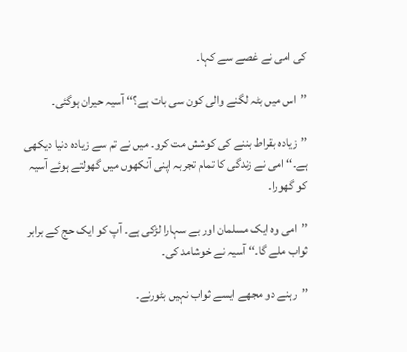کی امی نے غصے سے کہا۔

’’اس میں بٹہ لگنے والی کون سی بات ہے؟‘‘ آسیہ حیران ہوگئی۔

’’زیادہ بقراط بننے کی کوشش مت کرو۔ میں نے تم سے زیادہ دنیا دیکھی ہے۔‘‘ امی نے زندگی کا تمام تجربہ اپنی آنکھوں میں گھولتے ہوئے آسیہ کو گھورا۔

’’امی وہ ایک مسلمان اور بے سہارا لڑکی ہے۔ آپ کو ایک حج کے برابر ثواب ملے گا۔‘‘ آسیہ نے خوشامد کی۔

’’رہنے دو مجھے ایسے ثواب نہیں بٹورنے۔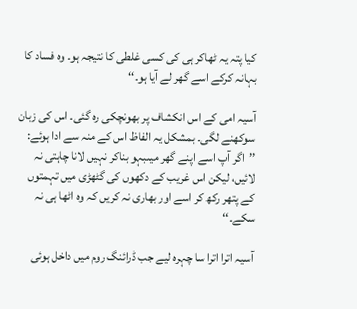کیا پتہ یہ ٹھاکر ہی کی کسی غلطی کا نتیجہ ہو۔ وہ فساد کا بہانہ کرکے اسے گھر لے آیا ہو۔‘‘

آسیہ امی کے اس انکشاف پر بھونچکی رہ گئی۔ اس کی زبان سوکھنے لگی۔ بمشکل یہ الفاظ اس کے منہ سے ادا ہوئے: ’’اگر آپ اسے اپنے گھر میںبہو بناکر نہیں لانا چاہتی نہ لائیں، لیکن اس غریب کے دکھوں کی گٹھڑی میں تہمتوں کے پتھر رکھ کر اسے اور بھاری نہ کریں کہ وہ اٹھا ہی نہ سکے۔‘‘

آسیہ اترا اترا سا چہرہ لیے جب ڈرائنگ روم میں داخل ہوئی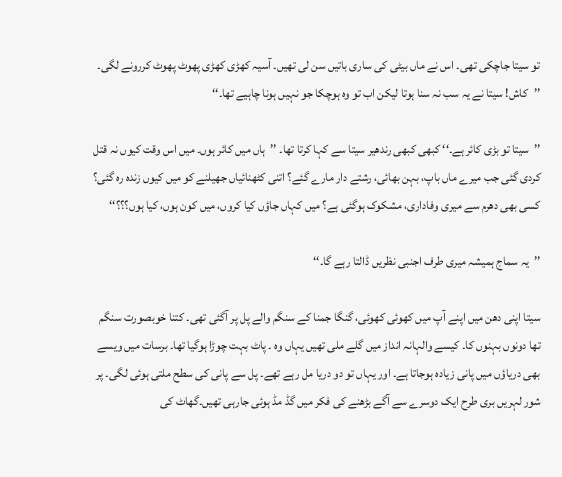تو سیتا جاچکی تھی۔ اس نے ماں بیٹی کی ساری باتیں سن لی تھیں۔ آسیہ کھڑی کھڑی پھوٹ پھوٹ کررونے لگی۔ ’’کاش! سیتا نے یہ سب نہ سنا ہوتا لیکن اب تو وہ ہوچکا جو نہیں ہونا چاہیے تھا۔‘‘

’’سیتا تو بڑی کائر ہے۔‘‘ کبھی کبھی رندھیر سیتا سے کہا کرتا تھا۔ ’’ہاں میں کائر ہوں۔ میں اس وقت کیوں نہ قتل کردی گئی جب میرے ماں باپ، بہن بھائی، رشتے دار مارے گئے؟ اتنی کٹھنائیاں جھیلنے کو میں کیوں زندہ رہ گئی؟ کسی بھی دھرم سے میری وفاداری، مشکوک ہوگئی ہے؟ میں کہاں جاؤں کیا کروں، میں کون ہوں، کیا ہوں؟؟؟‘‘

’’یہ سماج ہمیشہ میری طرف اجنبی نظریں ڈالتا رہے گا۔‘‘

سیتا اپنی دھن میں اپنے آپ میں کھوئی کھوئی، گنگا جمنا کے سنگم والے پل پر آگئی تھی۔ کتنا خوبصورت سنگم تھا دونوں بہنوں کا۔ کیسے والہانہ انداز میں گلے ملی تھیں یہاں وہ ۔ پاٹ بہت چوڑا ہوگیا تھا۔ برسات میں ویسے بھی دریاؤں میں پانی زیادہ ہوجاتا ہے۔ اور یہاں تو دو دریا مل رہے تھے۔ پل سے پانی کی سطح ملتی ہوئی لگی۔ پر شور لہریں بری طرح ایک دوسرے سے آگے بڑھنے کی فکر میں گڈ مڈ ہوئی جارہی تھیں۔گھاٹ کی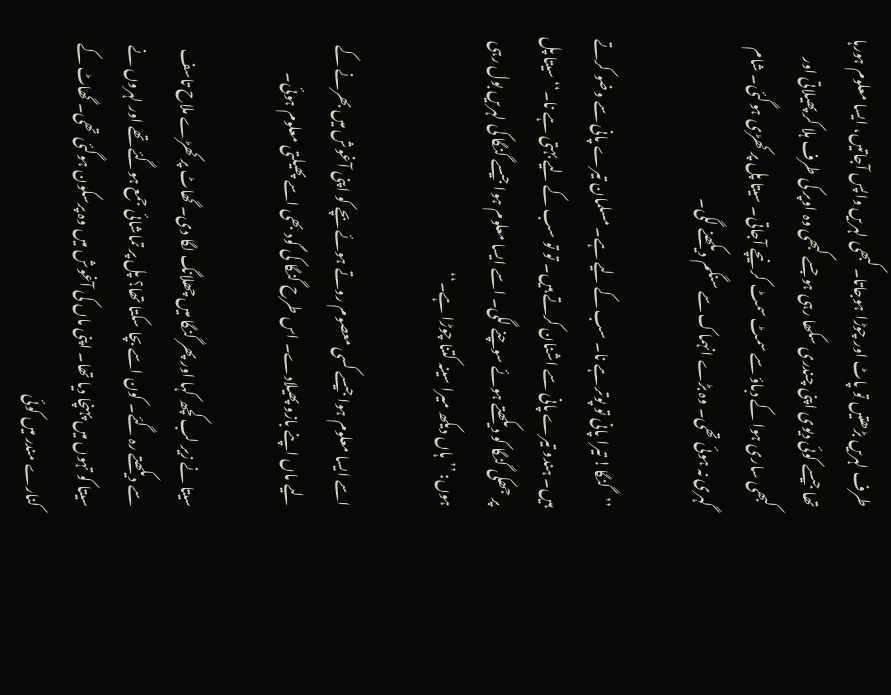طرف لہریں بڑھتیں تو پاٹ اور چوڑا ہوجاتا۔ کبھی لہریں واپس آجاتیں، ایسا معلوم ہورہا تھا جیسے کوئی دیوی اپنی چندری سکھا رہی ہو جسے کبھی وہ اوپر کی طرف ہلا کر پھیلاتی اور کبھی ساری ہوا کے دباؤ سے سمٹ سمٹ کر نیچے آجاتی۔ سیتا پل پر کھڑی ہوگئی۔ شام گہری نہ ہوئی تھی۔ وہ بڑے انہماک سے سنگم دیکھنے لگی۔

’’گنگا! تیرا پانی تو پوتر ہے نا۔ سب کے لیے ہے۔ مسلمان تیرے پانی سے وضو کرتے ہیں۔ ہندو تیرے پانی سے اشنان کرتے ہیں۔ تو تو سب کے لیے بہتی ہے نا۔‘‘ سیتا پل پر جھکی گنگا کو دیکھتے ہوئے سوچنے لگی۔ اسے ایسا معلوم ہوا جیسے گنگا کی لہریں بول رہی ہوں: ’’ہاں دیکھ میرا سینہ کتنا چوڑا ہے۔‘‘

اسے ایسا معلوم ہوا جیسے کسی معصوم روتے ہوئے بچے کو اپنی آغوش میں بھرنے کے لیے ماں اپنے بازو پھیلادے۔ اس طرح گنگا کی گود بھی اسے پھیلتی معلوم ہوئی۔

سیتا نے زیر لب کچھ کہا اور پھر گنگا میں چھلانگ لگا دی۔ گھاٹ پر کھڑے ملاح تاسف سے دیکھتے رہ گئے۔ کون اسے بچا سکتا تھا؟ پل پر تماشائی جمع ہوگئے تھے اور لہروں نے سیتا کو تہوں میں پہنچا دیا تھا۔ اپنی ماں کی آغوش میں وہ پرسکون ہوگئی تھی۔ گھاٹ کے کنارے مندر میں کوئی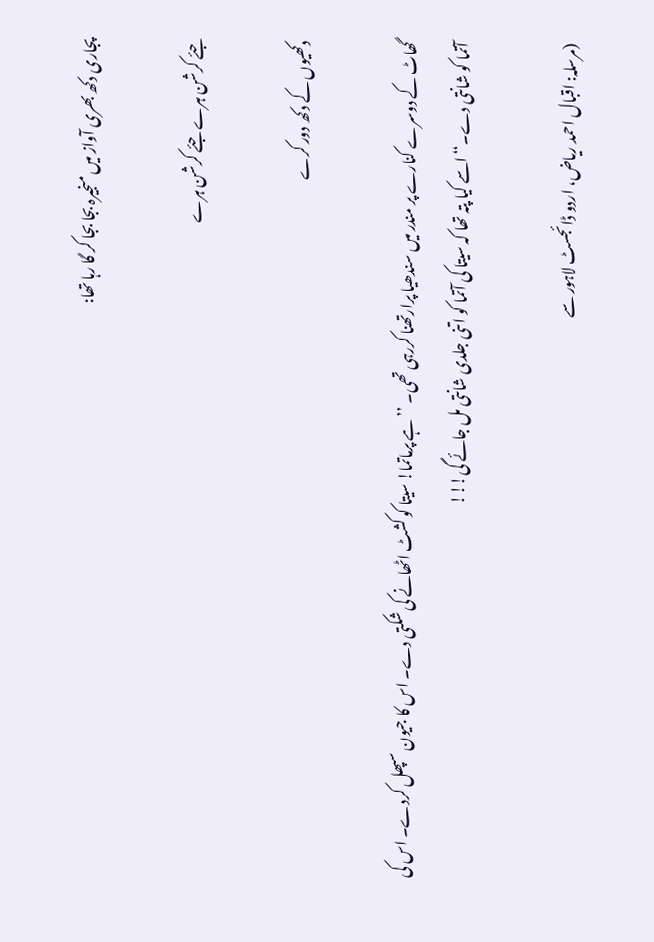پجاری دکھ بھری آواز میں منجیرہ بجا بجا کر گا رہا تھا:

جئے کرشن ہرے جئے کرشن ہرے

دکھیوں کے دکھ دور کرے

گھاٹ کے دوسرے کنارے پر مندر میں سندھیا پرارتھنا کررہی تھی۔ ’’ ہے پرماتما! سیتا کو کشٹ اٹھانے کی شکتی دے۔ اس کا جیون سپھل کردے۔ اس کی آتما کو شانتی دے۔‘‘اسے کیا پتہ تھا کہ سیتا کی آتما کو اتنی جلدی شانتی مل جائے گی!!!

(مرسلہ: اقبال احمد ریاض، اردو ڈائجسٹ لاہور سے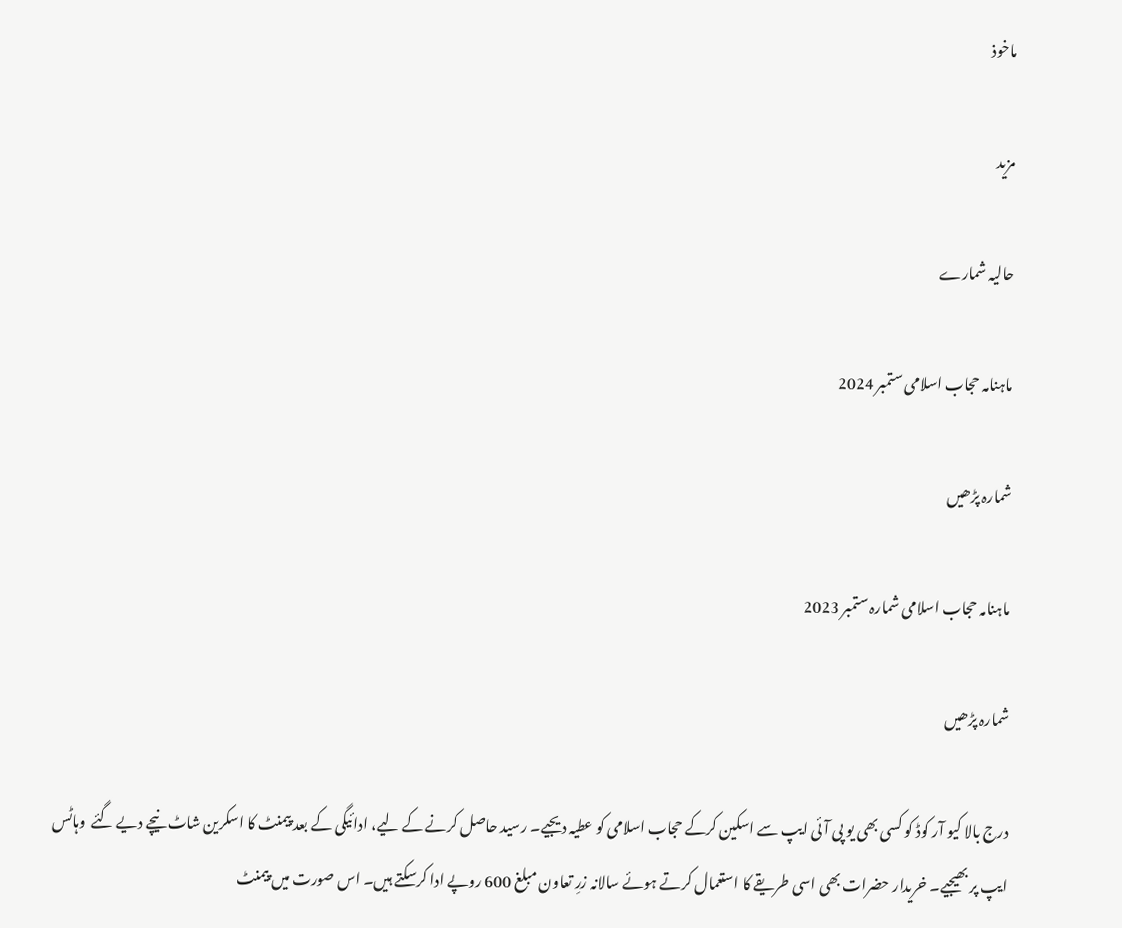ماخوذ

مزید

حالیہ شمارے

ماہنامہ حجاب اسلامی ستمبر 2024

شمارہ پڑھیں

ماہنامہ حجاب اسلامی شمارہ ستمبر 2023

شمارہ پڑھیں

درج بالا کیو آر کوڈ کو کسی بھی یو پی آئی ایپ سے اسکین کرکے حجاب اسلامی کو عطیہ دیجیے۔ رسید حاصل کرنے کے لیے، ادائیگی کے بعد پیمنٹ کا اسکرین شاٹ نیچے دیے گئے  وہاٹس ایپ پر بھیجیے۔ خریدار حضرات بھی اسی طریقے کا استعمال کرتے ہوئے سالانہ زرِ تعاون مبلغ 600 روپے ادا کرسکتے ہیں۔ اس صورت میں پیمنٹ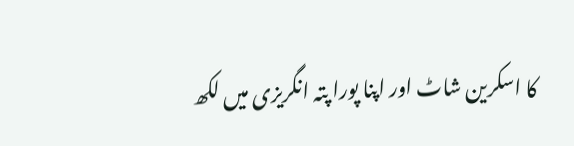کا اسکرین شاٹ اور اپنا پورا پتہ انگریزی میں لکھ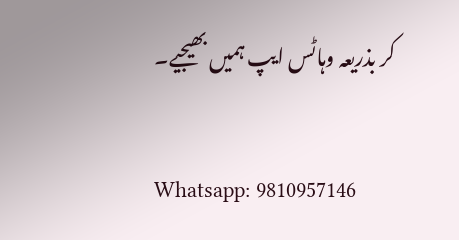کر بذریعہ وہاٹس ایپ ہمیں بھیجیے۔

Whatsapp: 9810957146